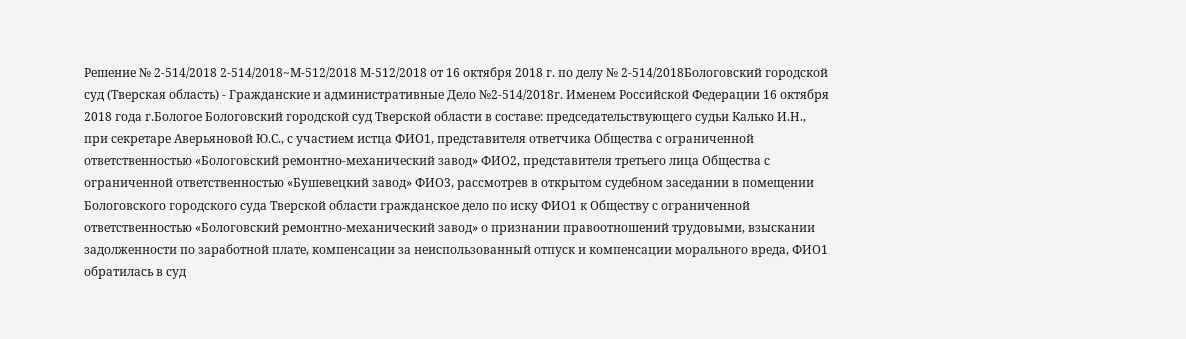Решение № 2-514/2018 2-514/2018~М-512/2018 М-512/2018 от 16 октября 2018 г. по делу № 2-514/2018Бологовский городской суд (Тверская область) - Гражданские и административные Дело №2-514/2018г. Именем Российской Федерации 16 октября 2018 года г.Бологое Бологовский городской суд Тверской области в составе: председательствующего судьи Калько И.Н., при секретаре Аверьяновой Ю.С., с участием истца ФИО1, представителя ответчика Общества с ограниченной ответственностью «Бологовский ремонтно-механический завод» ФИО2, представителя третьего лица Общества с ограниченной ответственностью «Бушевецкий завод» ФИО3, рассмотрев в открытом судебном заседании в помещении Бологовского городского суда Тверской области гражданское дело по иску ФИО1 к Обществу с ограниченной ответственностью «Бологовский ремонтно-механический завод» о признании правоотношений трудовыми, взыскании задолженности по заработной плате, компенсации за неиспользованный отпуск и компенсации морального вреда, ФИО1 обратилась в суд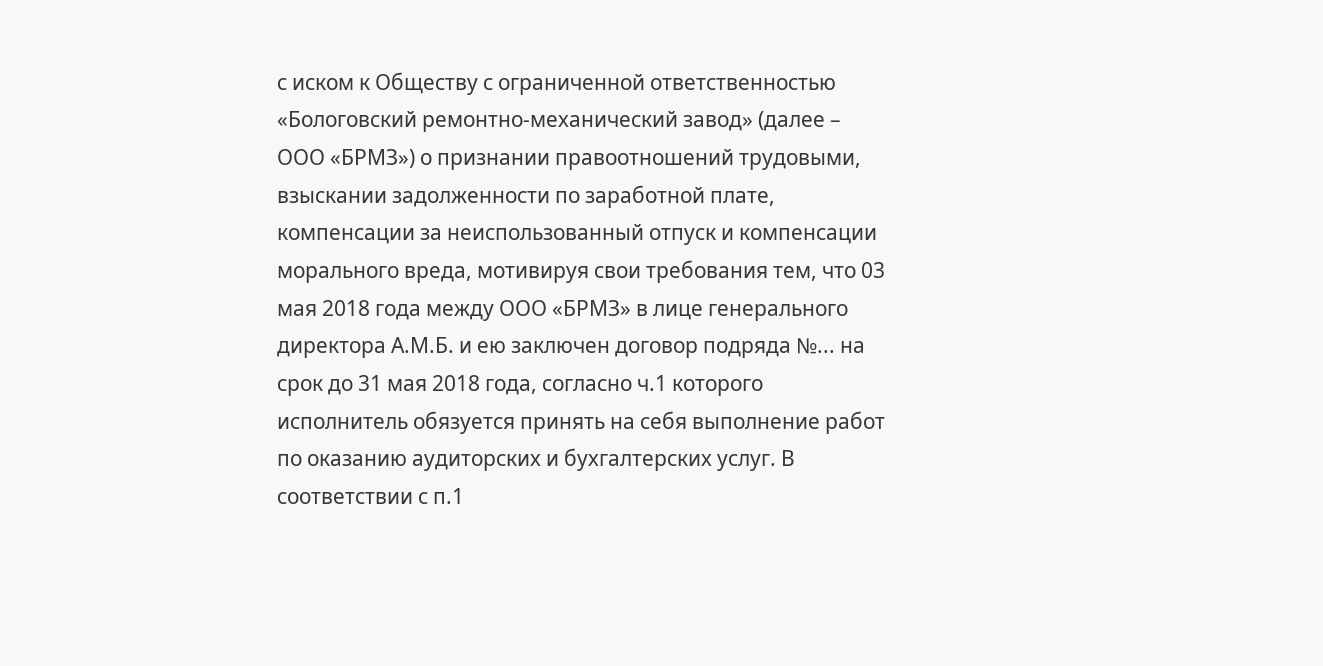с иском к Обществу с ограниченной ответственностью «Бологовский ремонтно-механический завод» (далее – ООО «БРМЗ») о признании правоотношений трудовыми, взыскании задолженности по заработной плате, компенсации за неиспользованный отпуск и компенсации морального вреда, мотивируя свои требования тем, что 03 мая 2018 года между ООО «БРМЗ» в лице генерального директора А.М.Б. и ею заключен договор подряда №... на срок до 31 мая 2018 года, согласно ч.1 которого исполнитель обязуется принять на себя выполнение работ по оказанию аудиторских и бухгалтерских услуг. В соответствии с п.1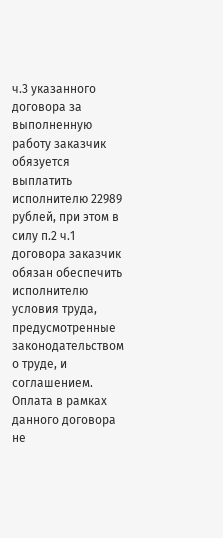ч.3 указанного договора за выполненную работу заказчик обязуется выплатить исполнителю 22989 рублей, при этом в силу п.2 ч.1 договора заказчик обязан обеспечить исполнителю условия труда, предусмотренные законодательством о труде, и соглашением. Оплата в рамках данного договора не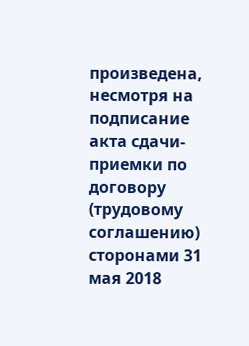произведена, несмотря на подписание акта сдачи-приемки по договору (трудовому соглашению) сторонами 31 мая 2018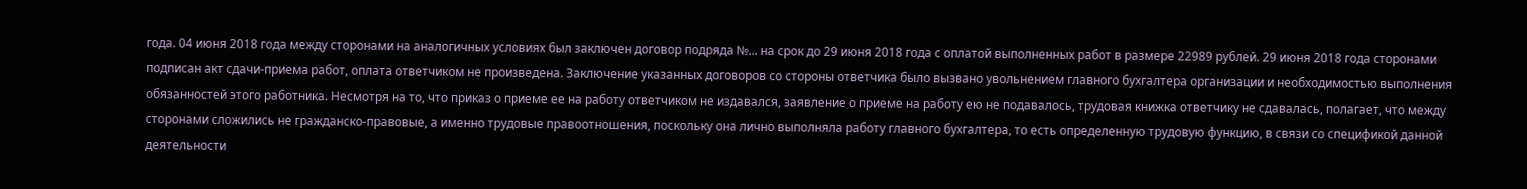года. 04 июня 2018 года между сторонами на аналогичных условиях был заключен договор подряда №... на срок до 29 июня 2018 года с оплатой выполненных работ в размере 22989 рублей. 29 июня 2018 года сторонами подписан акт сдачи-приема работ, оплата ответчиком не произведена. Заключение указанных договоров со стороны ответчика было вызвано увольнением главного бухгалтера организации и необходимостью выполнения обязанностей этого работника. Несмотря на то, что приказ о приеме ее на работу ответчиком не издавался, заявление о приеме на работу ею не подавалось, трудовая книжка ответчику не сдавалась, полагает, что между сторонами сложились не гражданско-правовые, а именно трудовые правоотношения, поскольку она лично выполняла работу главного бухгалтера, то есть определенную трудовую функцию, в связи со спецификой данной деятельности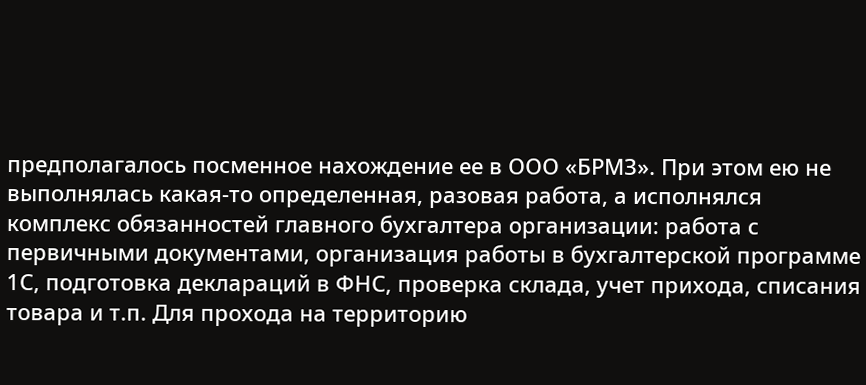предполагалось посменное нахождение ее в ООО «БРМЗ». При этом ею не выполнялась какая-то определенная, разовая работа, а исполнялся комплекс обязанностей главного бухгалтера организации: работа с первичными документами, организация работы в бухгалтерской программе 1С, подготовка деклараций в ФНС, проверка склада, учет прихода, списания товара и т.п. Для прохода на территорию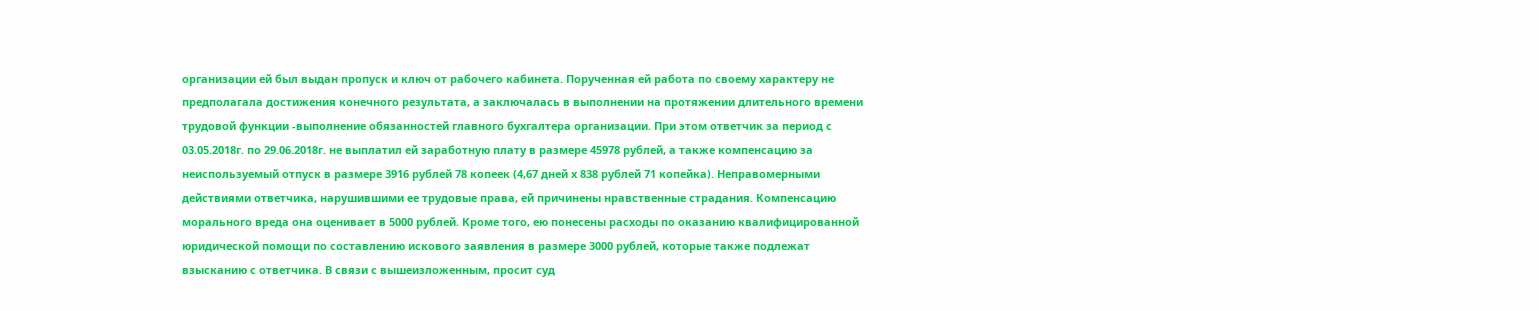организации ей был выдан пропуск и ключ от рабочего кабинета. Порученная ей работа по своему характеру не предполагала достижения конечного результата, а заключалась в выполнении на протяжении длительного времени трудовой функции -выполнение обязанностей главного бухгалтера организации. При этом ответчик за период с 03.05.2018г. по 29.06.2018г. не выплатил ей заработную плату в размере 45978 рублей, а также компенсацию за неиспользуемый отпуск в размере 3916 рублей 78 копеек (4,67 дней х 838 рублей 71 копейка). Неправомерными действиями ответчика, нарушившими ее трудовые права, ей причинены нравственные страдания. Компенсацию морального вреда она оценивает в 5000 рублей. Кроме того, ею понесены расходы по оказанию квалифицированной юридической помощи по составлению искового заявления в размере 3000 рублей, которые также подлежат взысканию с ответчика. В связи с вышеизложенным, просит суд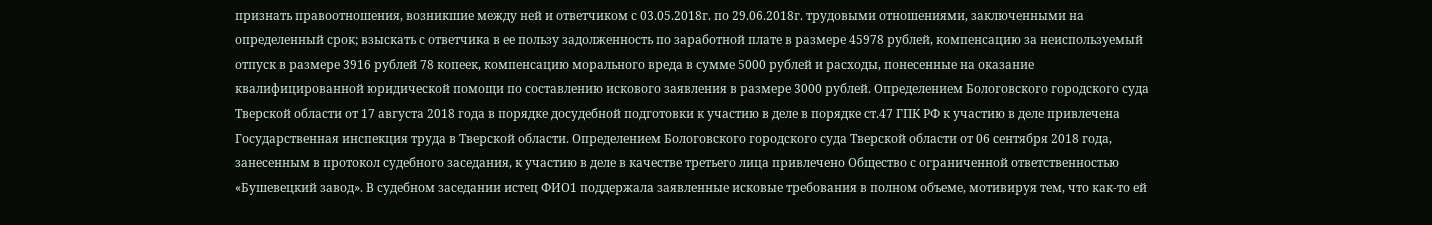признать правоотношения, возникшие между ней и ответчиком с 03.05.2018г. по 29.06.2018г. трудовыми отношениями, заключенными на определенный срок; взыскать с ответчика в ее пользу задолженность по заработной плате в размере 45978 рублей, компенсацию за неиспользуемый отпуск в размере 3916 рублей 78 копеек, компенсацию морального вреда в сумме 5000 рублей и расходы, понесенные на оказание квалифицированной юридической помощи по составлению искового заявления в размере 3000 рублей. Определением Бологовского городского суда Тверской области от 17 августа 2018 года в порядке досудебной подготовки к участию в деле в порядке ст.47 ГПК РФ к участию в деле привлечена Государственная инспекция труда в Тверской области. Определением Бологовского городского суда Тверской области от 06 сентября 2018 года, занесенным в протокол судебного заседания, к участию в деле в качестве третьего лица привлечено Общество с ограниченной ответственностью «Бушевецкий завод». В судебном заседании истец ФИО1 поддержала заявленные исковые требования в полном объеме, мотивируя тем, что как-то ей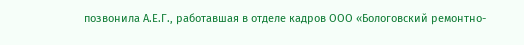позвонила А.Е.Г., работавшая в отделе кадров ООО «Бологовский ремонтно-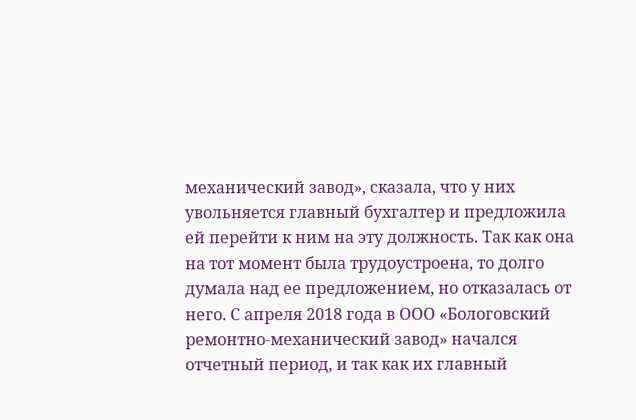механический завод», сказала, что у них увольняется главный бухгалтер и предложила ей перейти к ним на эту должность. Так как она на тот момент была трудоустроена, то долго думала над ее предложением, но отказалась от него. С апреля 2018 года в ООО «Бологовский ремонтно-механический завод» начался отчетный период, и так как их главный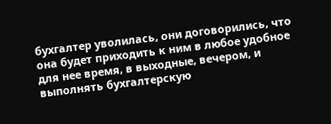бухгалтер уволилась, они договорились, что она будет приходить к ним в любое удобное для нее время, в выходные, вечером, и выполнять бухгалтерскую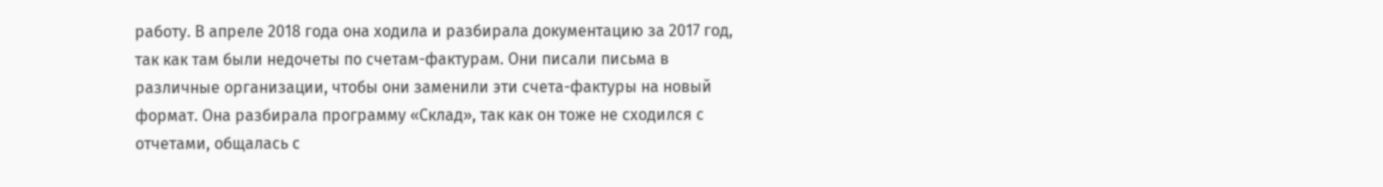работу. В апреле 2018 года она ходила и разбирала документацию за 2017 год, так как там были недочеты по счетам-фактурам. Они писали письма в различные организации, чтобы они заменили эти счета-фактуры на новый формат. Она разбирала программу «Склад», так как он тоже не сходился с отчетами, общалась с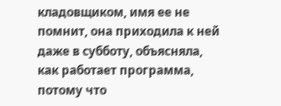кладовщиком, имя ее не помнит, она приходила к ней даже в субботу, объясняла, как работает программа, потому что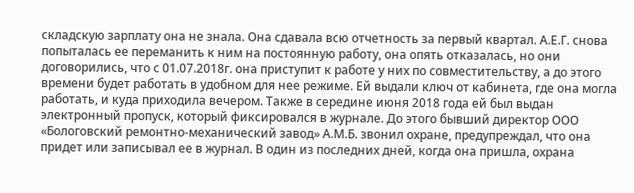складскую зарплату она не знала. Она сдавала всю отчетность за первый квартал. А.Е.Г. снова попыталась ее переманить к ним на постоянную работу, она опять отказалась, но они договорились, что с 01.07.2018г. она приступит к работе у них по совместительству, а до этого времени будет работать в удобном для нее режиме. Ей выдали ключ от кабинета, где она могла работать, и куда приходила вечером. Также в середине июня 2018 года ей был выдан электронный пропуск, который фиксировался в журнале. До этого бывший директор ООО «Бологовский ремонтно-механический завод» А.М.Б. звонил охране, предупреждал, что она придет или записывал ее в журнал. В один из последних дней, когда она пришла, охрана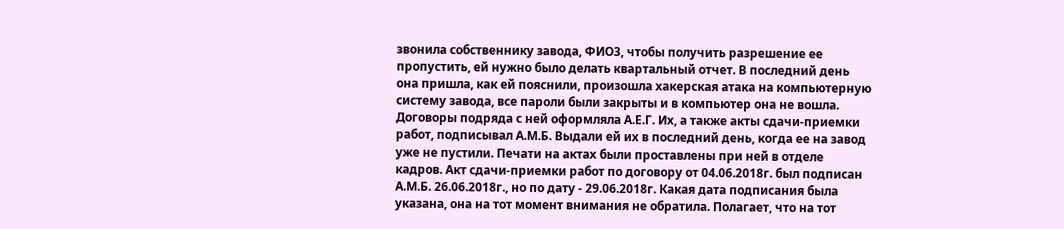звонила собственнику завода, ФИО3, чтобы получить разрешение ее пропустить, ей нужно было делать квартальный отчет. В последний день она пришла, как ей пояснили, произошла хакерская атака на компьютерную систему завода, все пароли были закрыты и в компьютер она не вошла. Договоры подряда с ней оформляла А.Е.Г. Их, а также акты сдачи-приемки работ, подписывал А.М.Б. Выдали ей их в последний день, когда ее на завод уже не пустили. Печати на актах были проставлены при ней в отделе кадров. Акт сдачи-приемки работ по договору от 04.06.2018г. был подписан А.М.Б. 26.06.2018г., но по дату - 29.06.2018г. Какая дата подписания была указана, она на тот момент внимания не обратила. Полагает, что на тот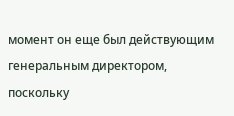момент он еще был действующим генеральным директором, поскольку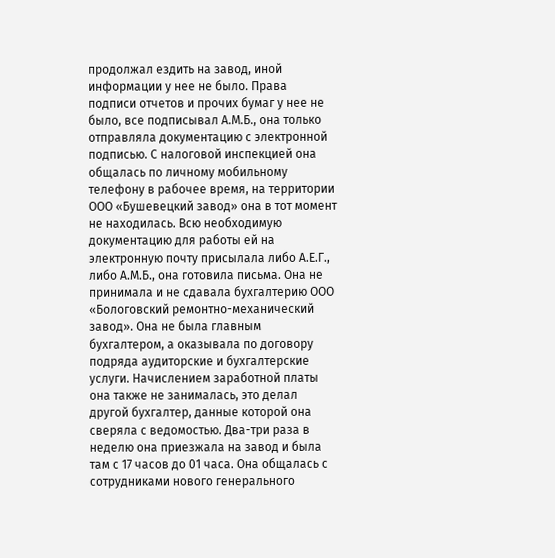продолжал ездить на завод, иной информации у нее не было. Права подписи отчетов и прочих бумаг у нее не было, все подписывал А.М.Б., она только отправляла документацию с электронной подписью. С налоговой инспекцией она общалась по личному мобильному телефону в рабочее время, на территории ООО «Бушевецкий завод» она в тот момент не находилась. Всю необходимую документацию для работы ей на электронную почту присылала либо А.Е.Г., либо А.М.Б., она готовила письма. Она не принимала и не сдавала бухгалтерию ООО «Бологовский ремонтно-механический завод». Она не была главным бухгалтером, а оказывала по договору подряда аудиторские и бухгалтерские услуги. Начислением заработной платы она также не занималась, это делал другой бухгалтер, данные которой она сверяла с ведомостью. Два-три раза в неделю она приезжала на завод и была там с 17 часов до 01 часа. Она общалась с сотрудниками нового генерального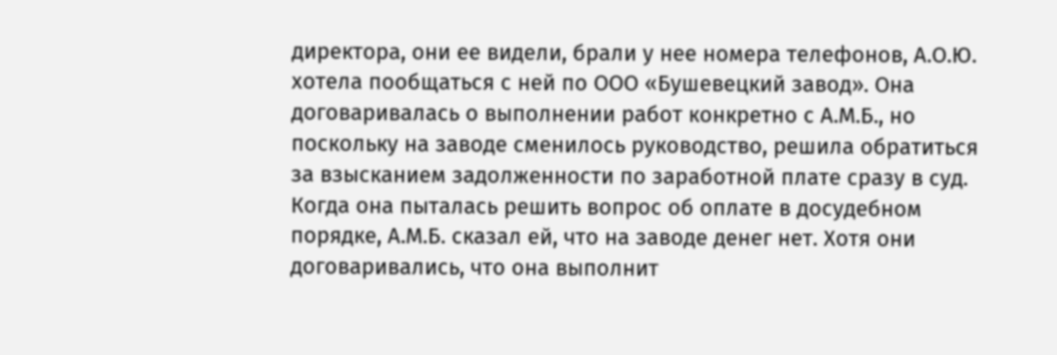директора, они ее видели, брали у нее номера телефонов, А.О.Ю. хотела пообщаться с ней по ООО «Бушевецкий завод». Она договаривалась о выполнении работ конкретно с А.М.Б., но поскольку на заводе сменилось руководство, решила обратиться за взысканием задолженности по заработной плате сразу в суд. Когда она пыталась решить вопрос об оплате в досудебном порядке, А.М.Б. сказал ей, что на заводе денег нет. Хотя они договаривались, что она выполнит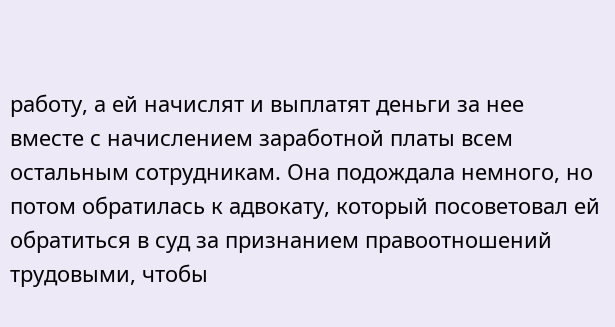работу, а ей начислят и выплатят деньги за нее вместе с начислением заработной платы всем остальным сотрудникам. Она подождала немного, но потом обратилась к адвокату, который посоветовал ей обратиться в суд за признанием правоотношений трудовыми, чтобы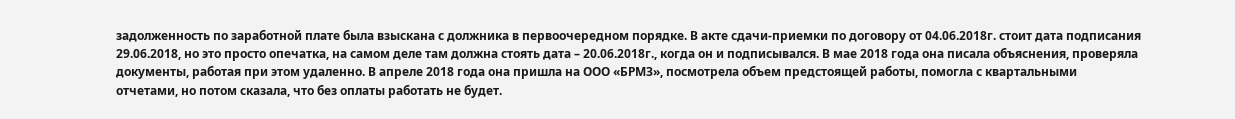задолженность по заработной плате была взыскана с должника в первоочередном порядке. В акте сдачи-приемки по договору от 04.06.2018г. стоит дата подписания 29.06.2018, но это просто опечатка, на самом деле там должна стоять дата – 20.06.2018г., когда он и подписывался. В мае 2018 года она писала объяснения, проверяла документы, работая при этом удаленно. В апреле 2018 года она пришла на ООО «БРМЗ», посмотрела объем предстоящей работы, помогла с квартальными отчетами, но потом сказала, что без оплаты работать не будет.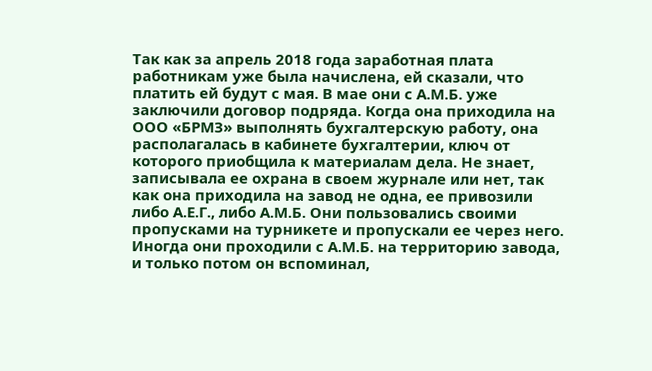Так как за апрель 2018 года заработная плата работникам уже была начислена, ей сказали, что платить ей будут с мая. В мае они с А.М.Б. уже заключили договор подряда. Когда она приходила на ООО «БРМЗ» выполнять бухгалтерскую работу, она располагалась в кабинете бухгалтерии, ключ от которого приобщила к материалам дела. Не знает, записывала ее охрана в своем журнале или нет, так как она приходила на завод не одна, ее привозили либо А.Е.Г., либо А.М.Б. Они пользовались своими пропусками на турникете и пропускали ее через него. Иногда они проходили с А.М.Б. на территорию завода, и только потом он вспоминал,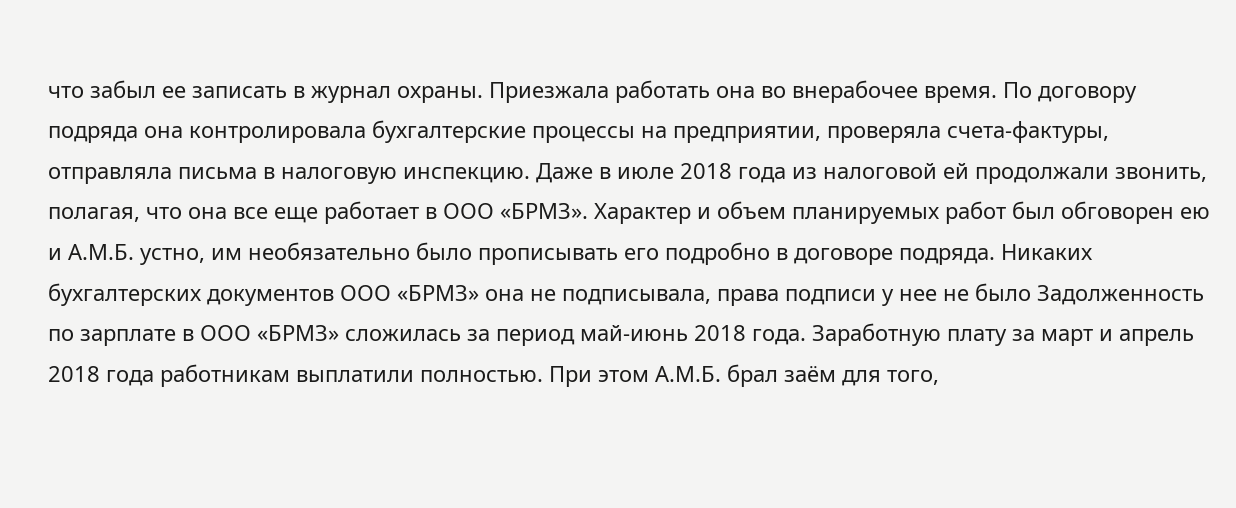что забыл ее записать в журнал охраны. Приезжала работать она во внерабочее время. По договору подряда она контролировала бухгалтерские процессы на предприятии, проверяла счета-фактуры, отправляла письма в налоговую инспекцию. Даже в июле 2018 года из налоговой ей продолжали звонить, полагая, что она все еще работает в ООО «БРМЗ». Характер и объем планируемых работ был обговорен ею и А.М.Б. устно, им необязательно было прописывать его подробно в договоре подряда. Никаких бухгалтерских документов ООО «БРМЗ» она не подписывала, права подписи у нее не было Задолженность по зарплате в ООО «БРМЗ» сложилась за период май-июнь 2018 года. Заработную плату за март и апрель 2018 года работникам выплатили полностью. При этом А.М.Б. брал заём для того,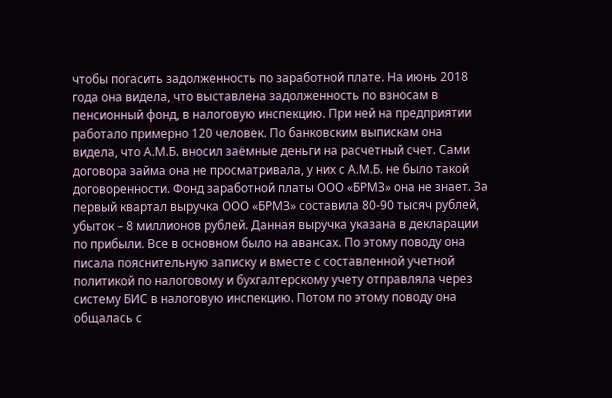чтобы погасить задолженность по заработной плате. На июнь 2018 года она видела, что выставлена задолженность по взносам в пенсионный фонд, в налоговую инспекцию. При ней на предприятии работало примерно 120 человек. По банковским выпискам она видела, что А.М.Б. вносил заёмные деньги на расчетный счет. Сами договора займа она не просматривала, у них с А.М.Б. не было такой договоренности. Фонд заработной платы ООО «БРМЗ» она не знает. За первый квартал выручка ООО «БРМЗ» составила 80-90 тысяч рублей, убыток – 8 миллионов рублей. Данная выручка указана в декларации по прибыли. Все в основном было на авансах. По этому поводу она писала пояснительную записку и вместе с составленной учетной политикой по налоговому и бухгалтерскому учету отправляла через систему БИС в налоговую инспекцию. Потом по этому поводу она общалась с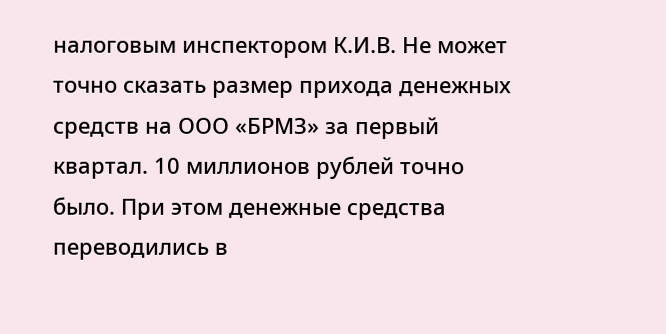налоговым инспектором К.И.В. Не может точно сказать размер прихода денежных средств на ООО «БРМЗ» за первый квартал. 10 миллионов рублей точно было. При этом денежные средства переводились в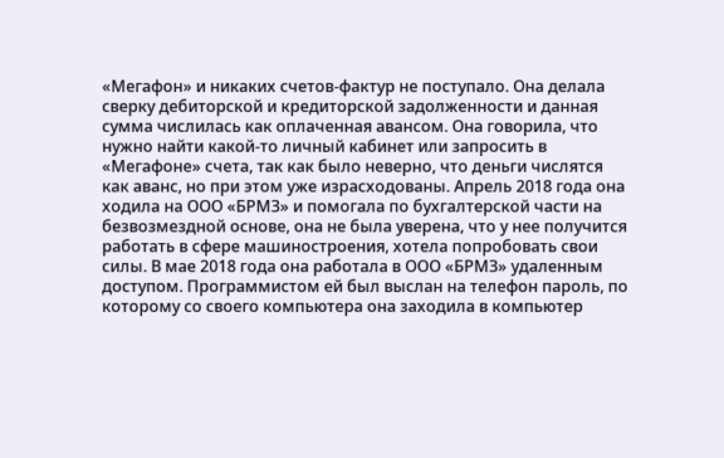«Мегафон» и никаких счетов-фактур не поступало. Она делала сверку дебиторской и кредиторской задолженности и данная сумма числилась как оплаченная авансом. Она говорила, что нужно найти какой-то личный кабинет или запросить в «Мегафоне» счета, так как было неверно, что деньги числятся как аванс, но при этом уже израсходованы. Апрель 2018 года она ходила на ООО «БРМЗ» и помогала по бухгалтерской части на безвозмездной основе, она не была уверена, что у нее получится работать в сфере машиностроения, хотела попробовать свои силы. В мае 2018 года она работала в ООО «БРМЗ» удаленным доступом. Программистом ей был выслан на телефон пароль, по которому со своего компьютера она заходила в компьютер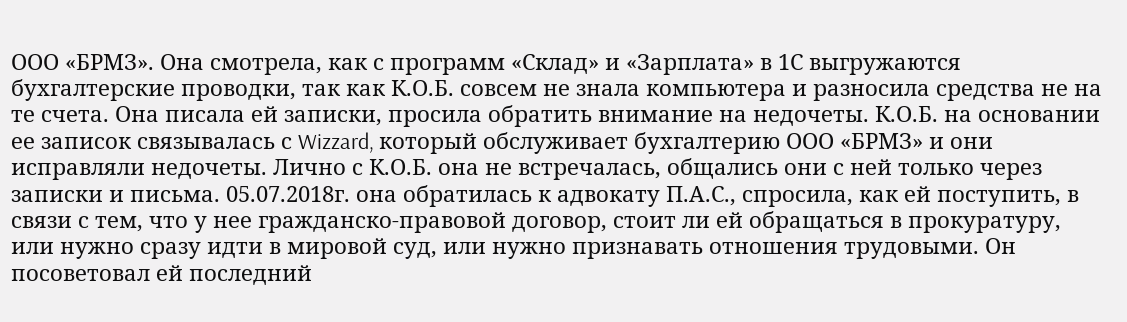ООО «БРМЗ». Она смотрела, как с программ «Склад» и «Зарплата» в 1С выгружаются бухгалтерские проводки, так как К.О.Б. совсем не знала компьютера и разносила средства не на те счета. Она писала ей записки, просила обратить внимание на недочеты. К.О.Б. на основании ее записок связывалась с Wizzard, который обслуживает бухгалтерию ООО «БРМЗ» и они исправляли недочеты. Лично с К.О.Б. она не встречалась, общались они с ней только через записки и письма. 05.07.2018г. она обратилась к адвокату П.А.С., спросила, как ей поступить, в связи с тем, что у нее гражданско-правовой договор, стоит ли ей обращаться в прокуратуру, или нужно сразу идти в мировой суд, или нужно признавать отношения трудовыми. Он посоветовал ей последний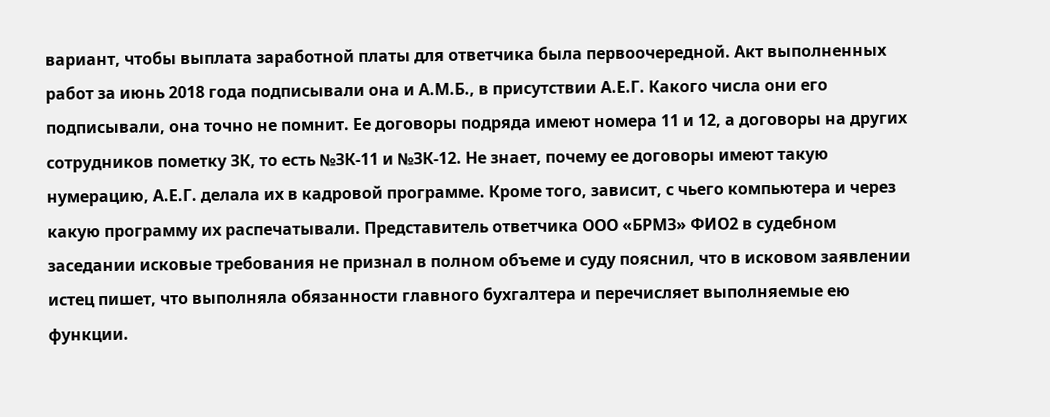вариант, чтобы выплата заработной платы для ответчика была первоочередной. Акт выполненных работ за июнь 2018 года подписывали она и А.М.Б., в присутствии А.Е.Г. Какого числа они его подписывали, она точно не помнит. Ее договоры подряда имеют номера 11 и 12, а договоры на других сотрудников пометку ЗК, то есть №ЗК-11 и №ЗК-12. Не знает, почему ее договоры имеют такую нумерацию, А.Е.Г. делала их в кадровой программе. Кроме того, зависит, с чьего компьютера и через какую программу их распечатывали. Представитель ответчика ООО «БРМЗ» ФИО2 в судебном заседании исковые требования не признал в полном объеме и суду пояснил, что в исковом заявлении истец пишет, что выполняла обязанности главного бухгалтера и перечисляет выполняемые ею функции.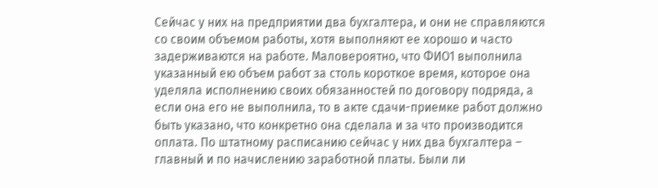Сейчас у них на предприятии два бухгалтера, и они не справляются со своим объемом работы, хотя выполняют ее хорошо и часто задерживаются на работе. Маловероятно, что ФИО1 выполнила указанный ею объем работ за столь короткое время, которое она уделяла исполнению своих обязанностей по договору подряда, а если она его не выполнила, то в акте сдачи-приемке работ должно быть указано, что конкретно она сделала и за что производится оплата. По штатному расписанию сейчас у них два бухгалтера – главный и по начислению заработной платы. Были ли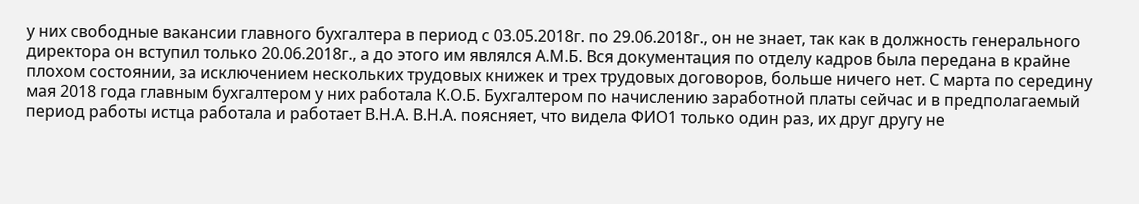у них свободные вакансии главного бухгалтера в период с 03.05.2018г. по 29.06.2018г., он не знает, так как в должность генерального директора он вступил только 20.06.2018г., а до этого им являлся А.М.Б. Вся документация по отделу кадров была передана в крайне плохом состоянии, за исключением нескольких трудовых книжек и трех трудовых договоров, больше ничего нет. С марта по середину мая 2018 года главным бухгалтером у них работала К.О.Б. Бухгалтером по начислению заработной платы сейчас и в предполагаемый период работы истца работала и работает В.Н.А. В.Н.А. поясняет, что видела ФИО1 только один раз, их друг другу не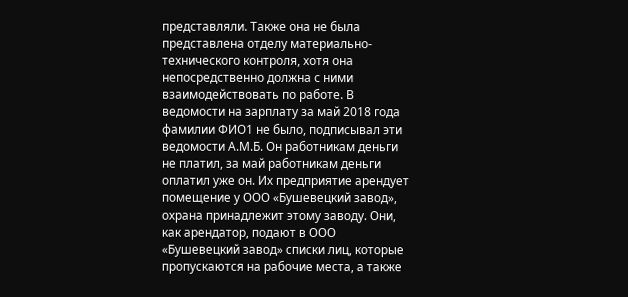представляли. Также она не была представлена отделу материально-технического контроля, хотя она непосредственно должна с ними взаимодействовать по работе. В ведомости на зарплату за май 2018 года фамилии ФИО1 не было, подписывал эти ведомости А.М.Б. Он работникам деньги не платил, за май работникам деньги оплатил уже он. Их предприятие арендует помещение у ООО «Бушевецкий завод», охрана принадлежит этому заводу. Они, как арендатор, подают в ООО «Бушевецкий завод» списки лиц, которые пропускаются на рабочие места, а также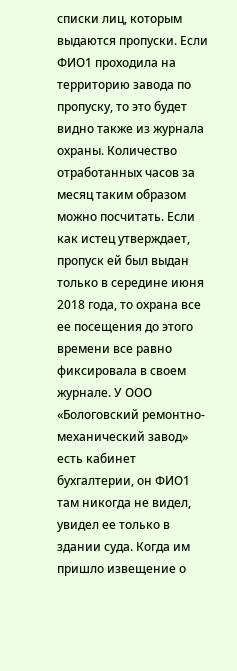списки лиц, которым выдаются пропуски. Если ФИО1 проходила на территорию завода по пропуску, то это будет видно также из журнала охраны. Количество отработанных часов за месяц таким образом можно посчитать. Если как истец утверждает, пропуск ей был выдан только в середине июня 2018 года, то охрана все ее посещения до этого времени все равно фиксировала в своем журнале. У ООО «Бологовский ремонтно-механический завод» есть кабинет бухгалтерии, он ФИО1 там никогда не видел, увидел ее только в здании суда. Когда им пришло извещение о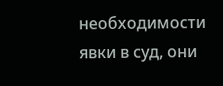необходимости явки в суд, они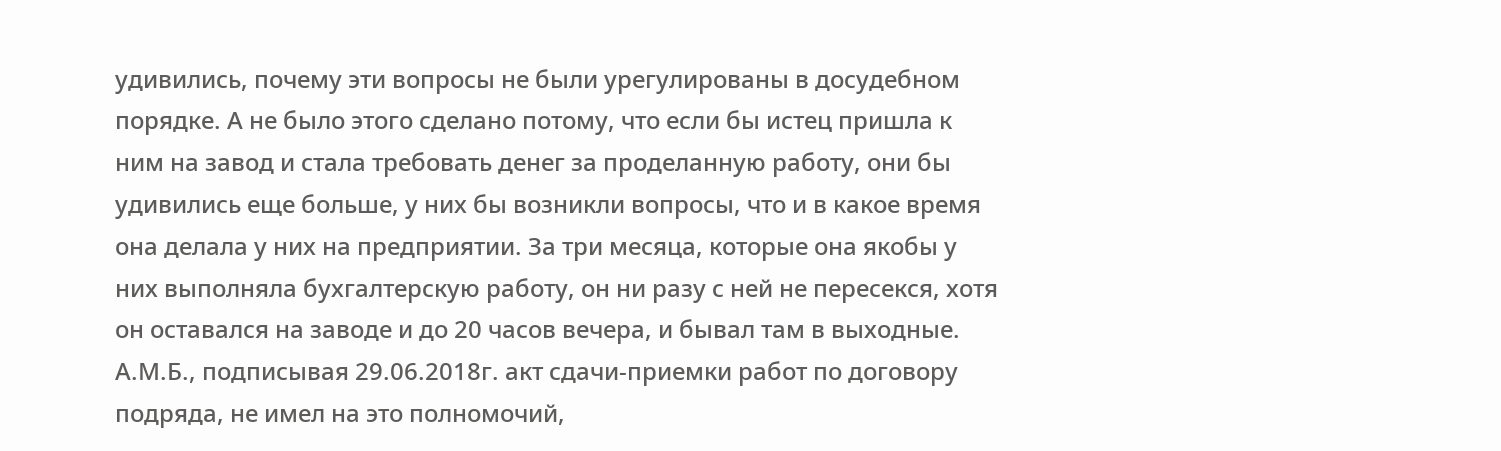удивились, почему эти вопросы не были урегулированы в досудебном порядке. А не было этого сделано потому, что если бы истец пришла к ним на завод и стала требовать денег за проделанную работу, они бы удивились еще больше, у них бы возникли вопросы, что и в какое время она делала у них на предприятии. За три месяца, которые она якобы у них выполняла бухгалтерскую работу, он ни разу с ней не пересекся, хотя он оставался на заводе и до 20 часов вечера, и бывал там в выходные. А.М.Б., подписывая 29.06.2018г. акт сдачи-приемки работ по договору подряда, не имел на это полномочий,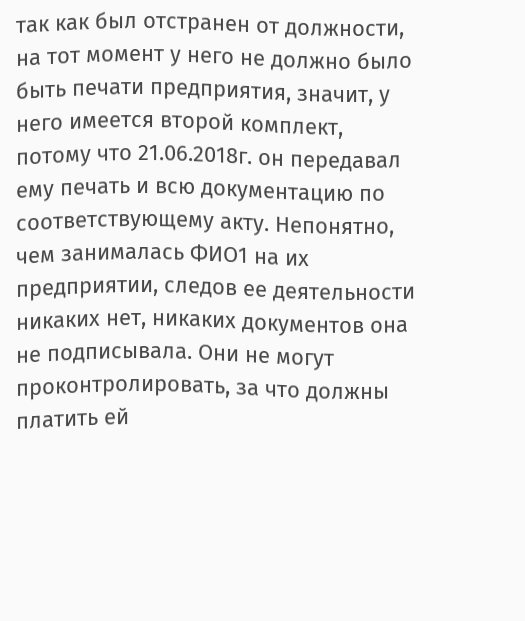так как был отстранен от должности, на тот момент у него не должно было быть печати предприятия, значит, у него имеется второй комплект, потому что 21.06.2018г. он передавал ему печать и всю документацию по соответствующему акту. Непонятно, чем занималась ФИО1 на их предприятии, следов ее деятельности никаких нет, никаких документов она не подписывала. Они не могут проконтролировать, за что должны платить ей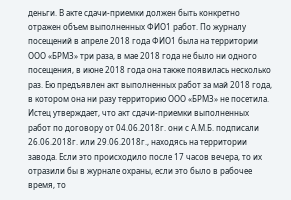деньги. В акте сдачи-приемки должен быть конкретно отражен объем выполненных ФИО1 работ. По журналу посещений в апреле 2018 года ФИО1 была на территории ООО «БРМЗ» три раза, в мае 2018 года не было ни одного посещения, в июне 2018 года она также появилась несколько раз. Ею предъявлен акт выполненных работ за май 2018 года, в котором она ни разу территорию ООО «БРМЗ» не посетила. Истец утверждает, что акт сдачи-приемки выполненных работ по договору от 04.06.2018г. они с А.М.Б. подписали 26.06.2018г. или 29.06.2018г., находясь на территории завода. Если это происходило после 17 часов вечера, то их отразили бы в журнале охраны, если это было в рабочее время, то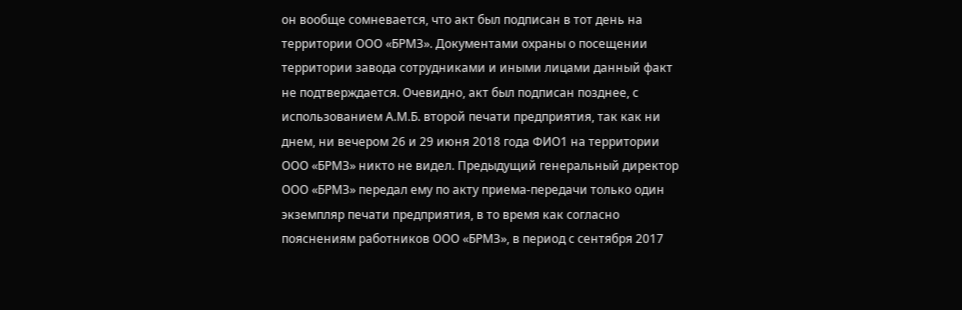он вообще сомневается, что акт был подписан в тот день на территории ООО «БРМЗ». Документами охраны о посещении территории завода сотрудниками и иными лицами данный факт не подтверждается. Очевидно, акт был подписан позднее, с использованием А.М.Б. второй печати предприятия, так как ни днем, ни вечером 26 и 29 июня 2018 года ФИО1 на территории ООО «БРМЗ» никто не видел. Предыдущий генеральный директор ООО «БРМЗ» передал ему по акту приема-передачи только один экземпляр печати предприятия, в то время как согласно пояснениям работников ООО «БРМЗ», в период с сентября 2017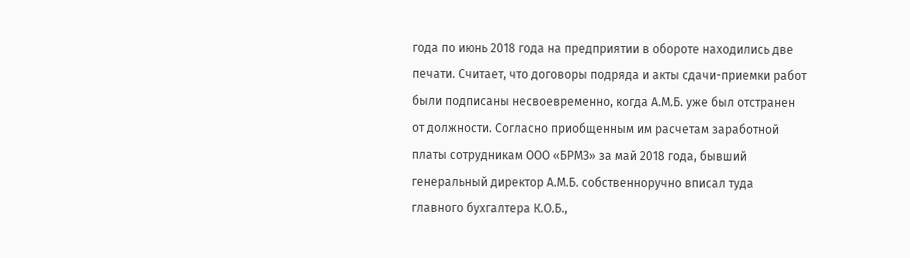года по июнь 2018 года на предприятии в обороте находились две печати. Считает, что договоры подряда и акты сдачи-приемки работ были подписаны несвоевременно, когда А.М.Б. уже был отстранен от должности. Согласно приобщенным им расчетам заработной платы сотрудникам ООО «БРМЗ» за май 2018 года, бывший генеральный директор А.М.Б. собственноручно вписал туда главного бухгалтера К.О.Б.,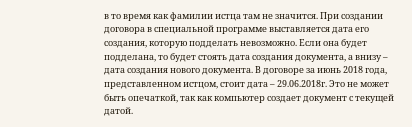в то время как фамилии истца там не значится. При создании договора в специальной программе выставляется дата его создания, которую подделать невозможно. Если она будет подделана, то будет стоять дата создания документа, а внизу – дата создания нового документа. В договоре за июнь 2018 года, представленном истцом, стоит дата – 29.06.2018г. Это не может быть опечаткой, так как компьютер создает документ с текущей датой.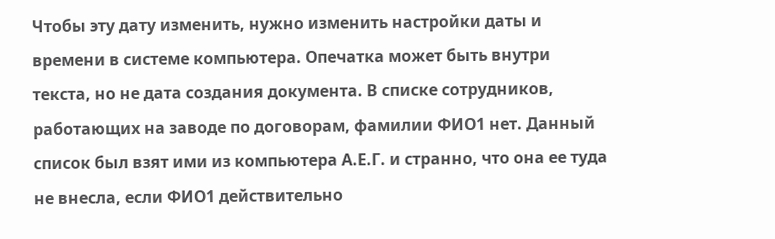Чтобы эту дату изменить, нужно изменить настройки даты и времени в системе компьютера. Опечатка может быть внутри текста, но не дата создания документа. В списке сотрудников, работающих на заводе по договорам, фамилии ФИО1 нет. Данный список был взят ими из компьютера А.Е.Г. и странно, что она ее туда не внесла, если ФИО1 действительно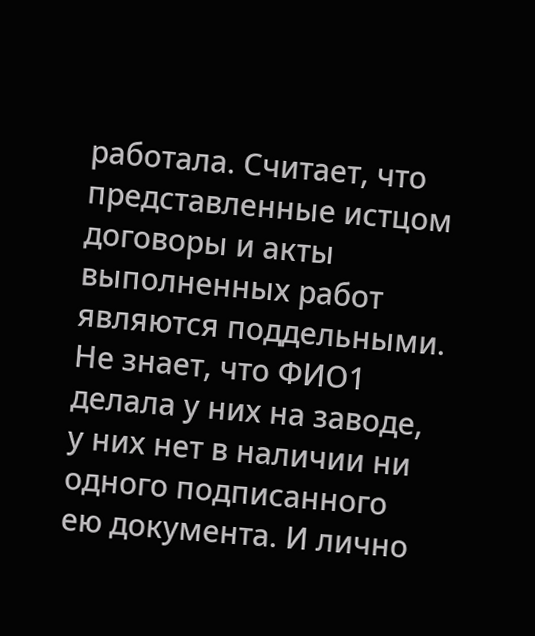работала. Считает, что представленные истцом договоры и акты выполненных работ являются поддельными. Не знает, что ФИО1 делала у них на заводе, у них нет в наличии ни одного подписанного ею документа. И лично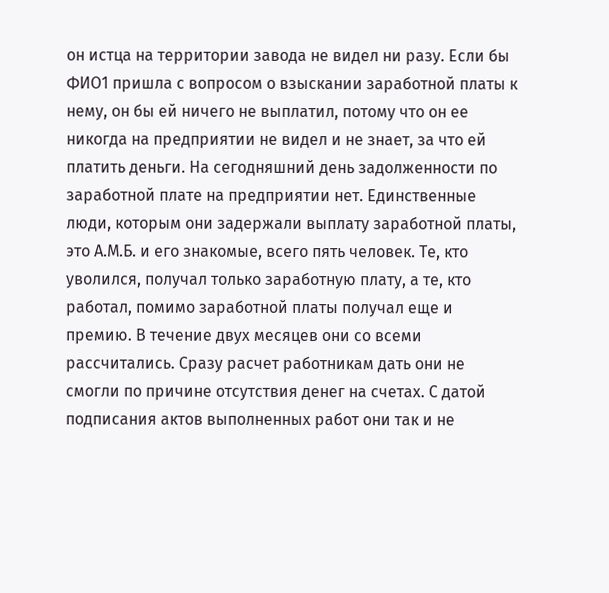он истца на территории завода не видел ни разу. Если бы ФИО1 пришла с вопросом о взыскании заработной платы к нему, он бы ей ничего не выплатил, потому что он ее никогда на предприятии не видел и не знает, за что ей платить деньги. На сегодняшний день задолженности по заработной плате на предприятии нет. Единственные люди, которым они задержали выплату заработной платы, это А.М.Б. и его знакомые, всего пять человек. Те, кто уволился, получал только заработную плату, а те, кто работал, помимо заработной платы получал еще и премию. В течение двух месяцев они со всеми рассчитались. Сразу расчет работникам дать они не смогли по причине отсутствия денег на счетах. С датой подписания актов выполненных работ они так и не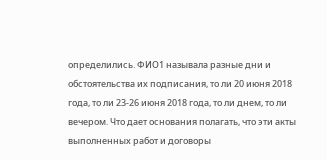определились. ФИО1 называла разные дни и обстоятельства их подписания, то ли 20 июня 2018 года, то ли 23-26 июня 2018 года, то ли днем, то ли вечером. Что дает основания полагать, что эти акты выполненных работ и договоры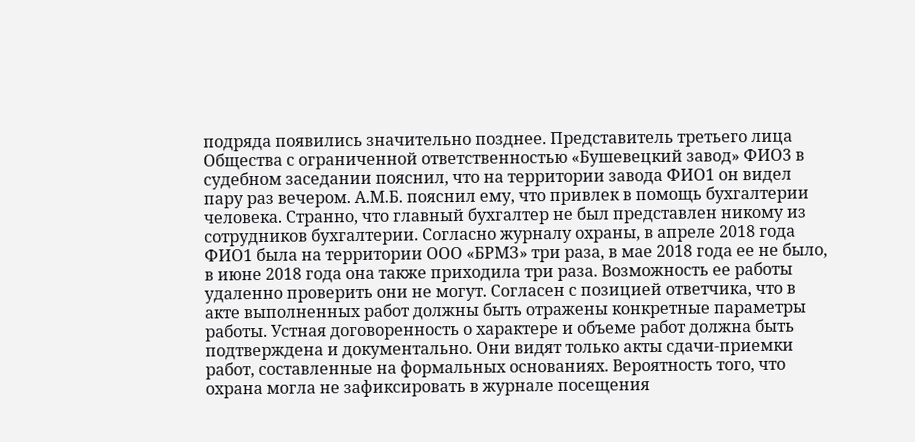подряда появились значительно позднее. Представитель третьего лица Общества с ограниченной ответственностью «Бушевецкий завод» ФИО3 в судебном заседании пояснил, что на территории завода ФИО1 он видел пару раз вечером. А.М.Б. пояснил ему, что привлек в помощь бухгалтерии человека. Странно, что главный бухгалтер не был представлен никому из сотрудников бухгалтерии. Согласно журналу охраны, в апреле 2018 года ФИО1 была на территории ООО «БРМЗ» три раза, в мае 2018 года ее не было, в июне 2018 года она также приходила три раза. Возможность ее работы удаленно проверить они не могут. Согласен с позицией ответчика, что в акте выполненных работ должны быть отражены конкретные параметры работы. Устная договоренность о характере и объеме работ должна быть подтверждена и документально. Они видят только акты сдачи-приемки работ, составленные на формальных основаниях. Вероятность того, что охрана могла не зафиксировать в журнале посещения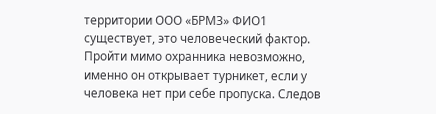территории ООО «БРМЗ» ФИО1 существует, это человеческий фактор. Пройти мимо охранника невозможно, именно он открывает турникет, если у человека нет при себе пропуска. Следов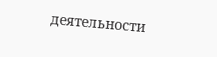деятельности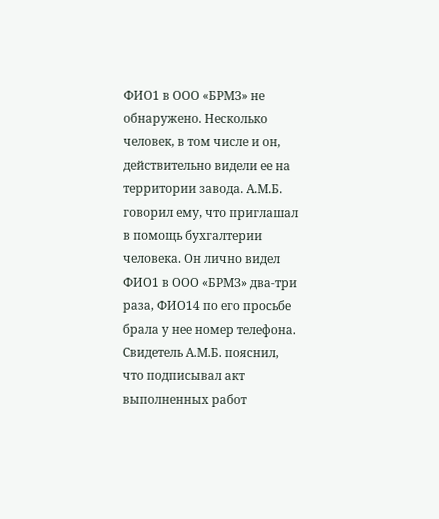ФИО1 в ООО «БРМЗ» не обнаружено. Несколько человек, в том числе и он, действительно видели ее на территории завода. А.М.Б. говорил ему, что приглашал в помощь бухгалтерии человека. Он лично видел ФИО1 в ООО «БРМЗ» два-три раза, ФИО14 по его просьбе брала у нее номер телефона. Свидетель А.М.Б. пояснил, что подписывал акт выполненных работ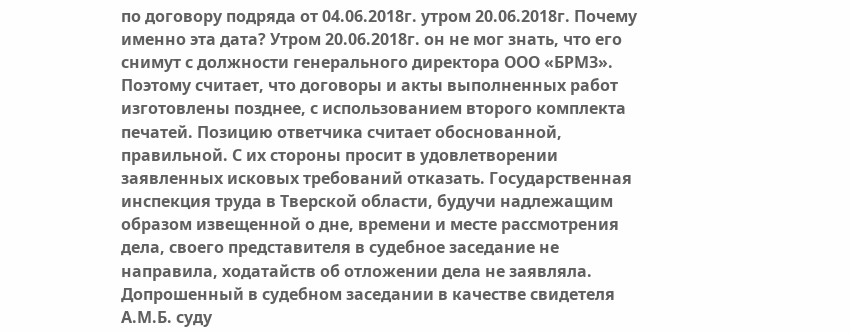по договору подряда от 04.06.2018г. утром 20.06.2018г. Почему именно эта дата? Утром 20.06.2018г. он не мог знать, что его снимут с должности генерального директора ООО «БРМЗ». Поэтому считает, что договоры и акты выполненных работ изготовлены позднее, с использованием второго комплекта печатей. Позицию ответчика считает обоснованной, правильной. С их стороны просит в удовлетворении заявленных исковых требований отказать. Государственная инспекция труда в Тверской области, будучи надлежащим образом извещенной о дне, времени и месте рассмотрения дела, своего представителя в судебное заседание не направила, ходатайств об отложении дела не заявляла. Допрошенный в судебном заседании в качестве свидетеля А.М.Б. суду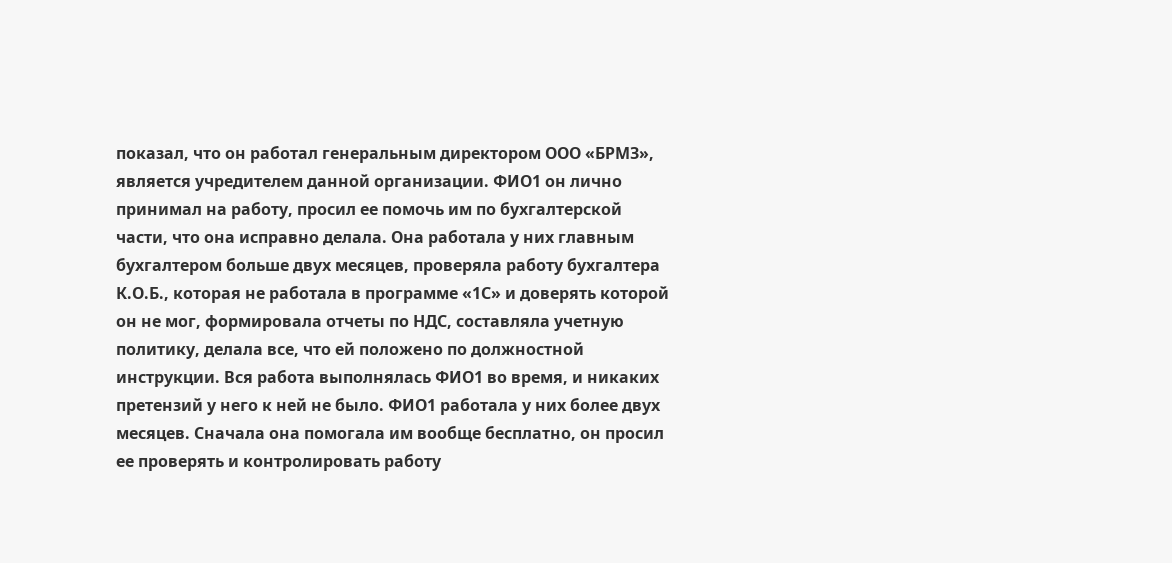показал, что он работал генеральным директором ООО «БРМЗ», является учредителем данной организации. ФИО1 он лично принимал на работу, просил ее помочь им по бухгалтерской части, что она исправно делала. Она работала у них главным бухгалтером больше двух месяцев, проверяла работу бухгалтера К.О.Б., которая не работала в программе «1С» и доверять которой он не мог, формировала отчеты по НДС, составляла учетную политику, делала все, что ей положено по должностной инструкции. Вся работа выполнялась ФИО1 во время, и никаких претензий у него к ней не было. ФИО1 работала у них более двух месяцев. Сначала она помогала им вообще бесплатно, он просил ее проверять и контролировать работу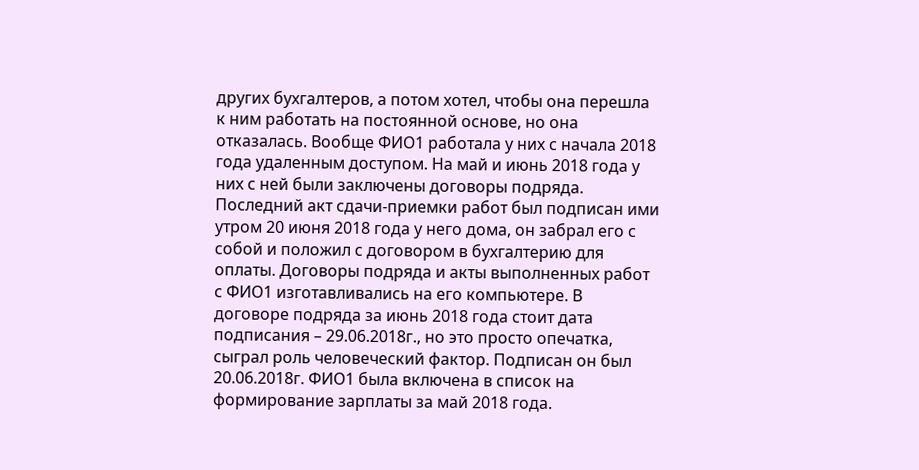других бухгалтеров, а потом хотел, чтобы она перешла к ним работать на постоянной основе, но она отказалась. Вообще ФИО1 работала у них с начала 2018 года удаленным доступом. На май и июнь 2018 года у них с ней были заключены договоры подряда. Последний акт сдачи-приемки работ был подписан ими утром 20 июня 2018 года у него дома, он забрал его с собой и положил с договором в бухгалтерию для оплаты. Договоры подряда и акты выполненных работ с ФИО1 изготавливались на его компьютере. В договоре подряда за июнь 2018 года стоит дата подписания – 29.06.2018г., но это просто опечатка, сыграл роль человеческий фактор. Подписан он был 20.06.2018г. ФИО1 была включена в список на формирование зарплаты за май 2018 года.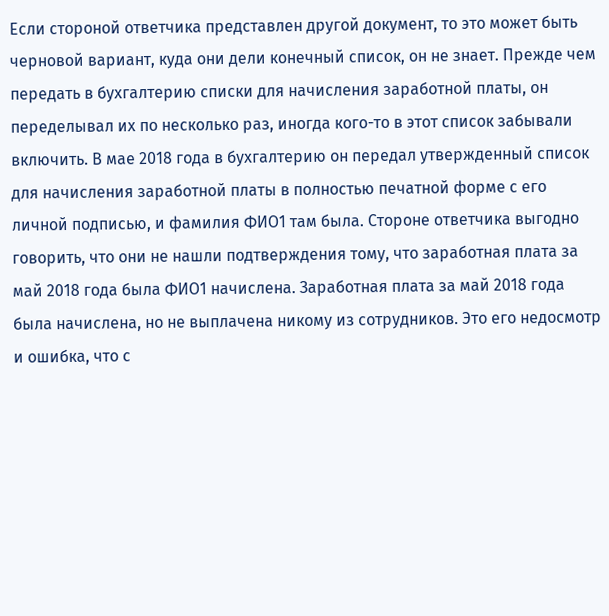Если стороной ответчика представлен другой документ, то это может быть черновой вариант, куда они дели конечный список, он не знает. Прежде чем передать в бухгалтерию списки для начисления заработной платы, он переделывал их по несколько раз, иногда кого-то в этот список забывали включить. В мае 2018 года в бухгалтерию он передал утвержденный список для начисления заработной платы в полностью печатной форме с его личной подписью, и фамилия ФИО1 там была. Стороне ответчика выгодно говорить, что они не нашли подтверждения тому, что заработная плата за май 2018 года была ФИО1 начислена. Заработная плата за май 2018 года была начислена, но не выплачена никому из сотрудников. Это его недосмотр и ошибка, что с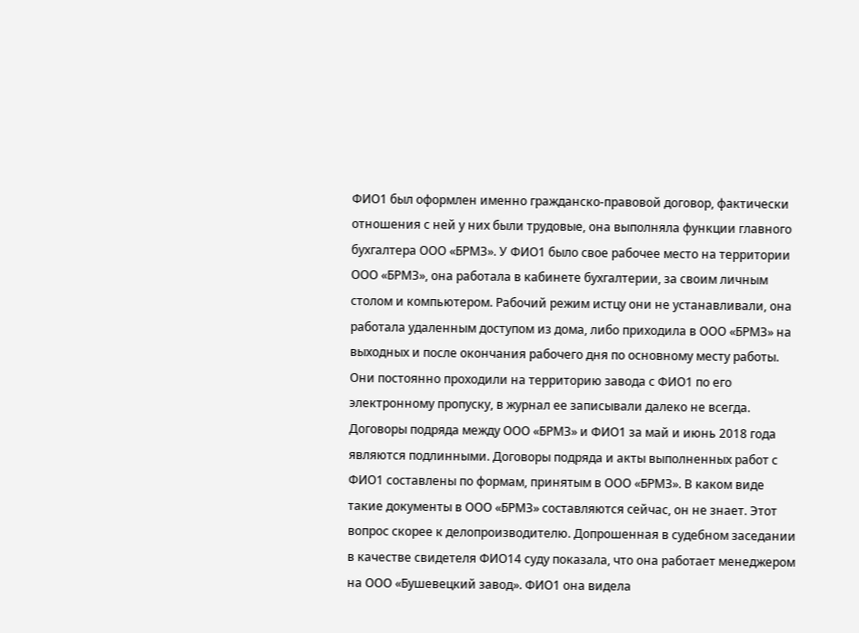ФИО1 был оформлен именно гражданско-правовой договор, фактически отношения с ней у них были трудовые, она выполняла функции главного бухгалтера ООО «БРМЗ». У ФИО1 было свое рабочее место на территории ООО «БРМЗ», она работала в кабинете бухгалтерии, за своим личным столом и компьютером. Рабочий режим истцу они не устанавливали, она работала удаленным доступом из дома, либо приходила в ООО «БРМЗ» на выходных и после окончания рабочего дня по основному месту работы. Они постоянно проходили на территорию завода с ФИО1 по его электронному пропуску, в журнал ее записывали далеко не всегда. Договоры подряда между ООО «БРМЗ» и ФИО1 за май и июнь 2018 года являются подлинными. Договоры подряда и акты выполненных работ с ФИО1 составлены по формам, принятым в ООО «БРМЗ». В каком виде такие документы в ООО «БРМЗ» составляются сейчас, он не знает. Этот вопрос скорее к делопроизводителю. Допрошенная в судебном заседании в качестве свидетеля ФИО14 суду показала, что она работает менеджером на ООО «Бушевецкий завод». ФИО1 она видела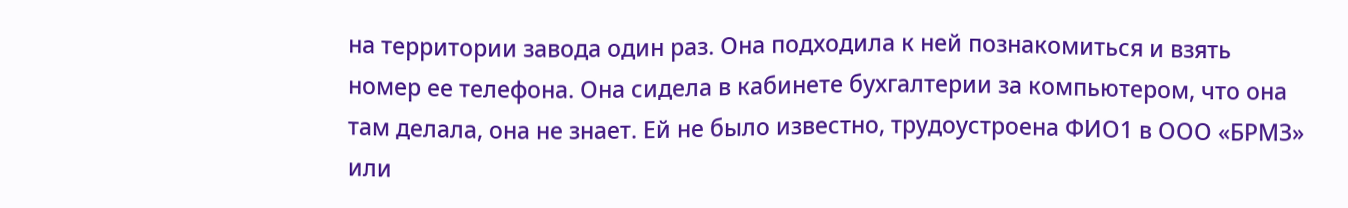на территории завода один раз. Она подходила к ней познакомиться и взять номер ее телефона. Она сидела в кабинете бухгалтерии за компьютером, что она там делала, она не знает. Ей не было известно, трудоустроена ФИО1 в ООО «БРМЗ» или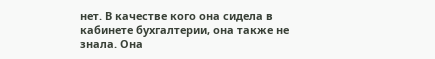нет. В качестве кого она сидела в кабинете бухгалтерии, она также не знала. Она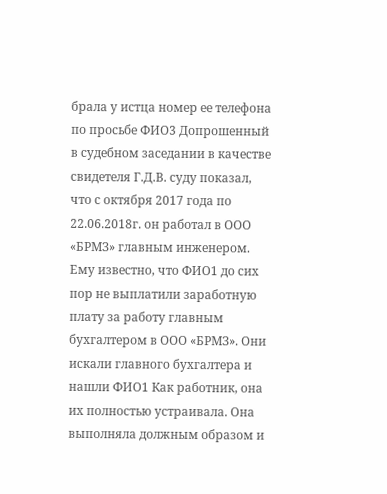брала у истца номер ее телефона по просьбе ФИО3 Допрошенный в судебном заседании в качестве свидетеля Г.Д.В. суду показал, что с октября 2017 года по 22.06.2018г. он работал в ООО «БРМЗ» главным инженером. Ему известно, что ФИО1 до сих пор не выплатили заработную плату за работу главным бухгалтером в ООО «БРМЗ». Они искали главного бухгалтера и нашли ФИО1 Как работник, она их полностью устраивала. Она выполняла должным образом и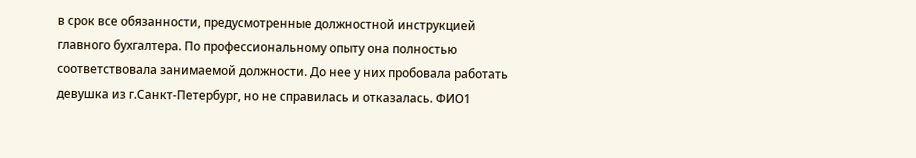в срок все обязанности, предусмотренные должностной инструкцией главного бухгалтера. По профессиональному опыту она полностью соответствовала занимаемой должности. До нее у них пробовала работать девушка из г.Санкт-Петербург, но не справилась и отказалась. ФИО1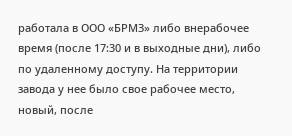работала в ООО «БРМЗ» либо внерабочее время (после 17:30 и в выходные дни), либо по удаленному доступу. На территории завода у нее было свое рабочее место, новый, после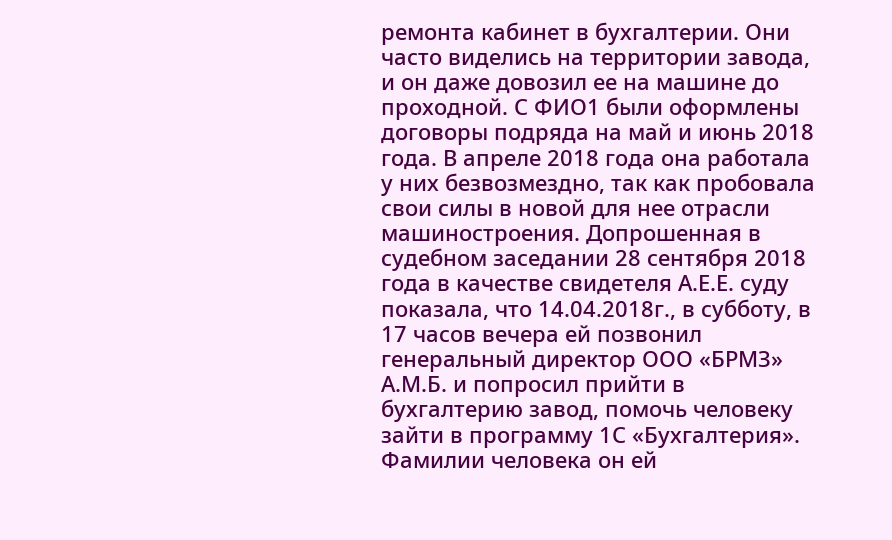ремонта кабинет в бухгалтерии. Они часто виделись на территории завода, и он даже довозил ее на машине до проходной. С ФИО1 были оформлены договоры подряда на май и июнь 2018 года. В апреле 2018 года она работала у них безвозмездно, так как пробовала свои силы в новой для нее отрасли машиностроения. Допрошенная в судебном заседании 28 сентября 2018 года в качестве свидетеля А.Е.Е. суду показала, что 14.04.2018г., в субботу, в 17 часов вечера ей позвонил генеральный директор ООО «БРМЗ» А.М.Б. и попросил прийти в бухгалтерию завод, помочь человеку зайти в программу 1С «Бухгалтерия». Фамилии человека он ей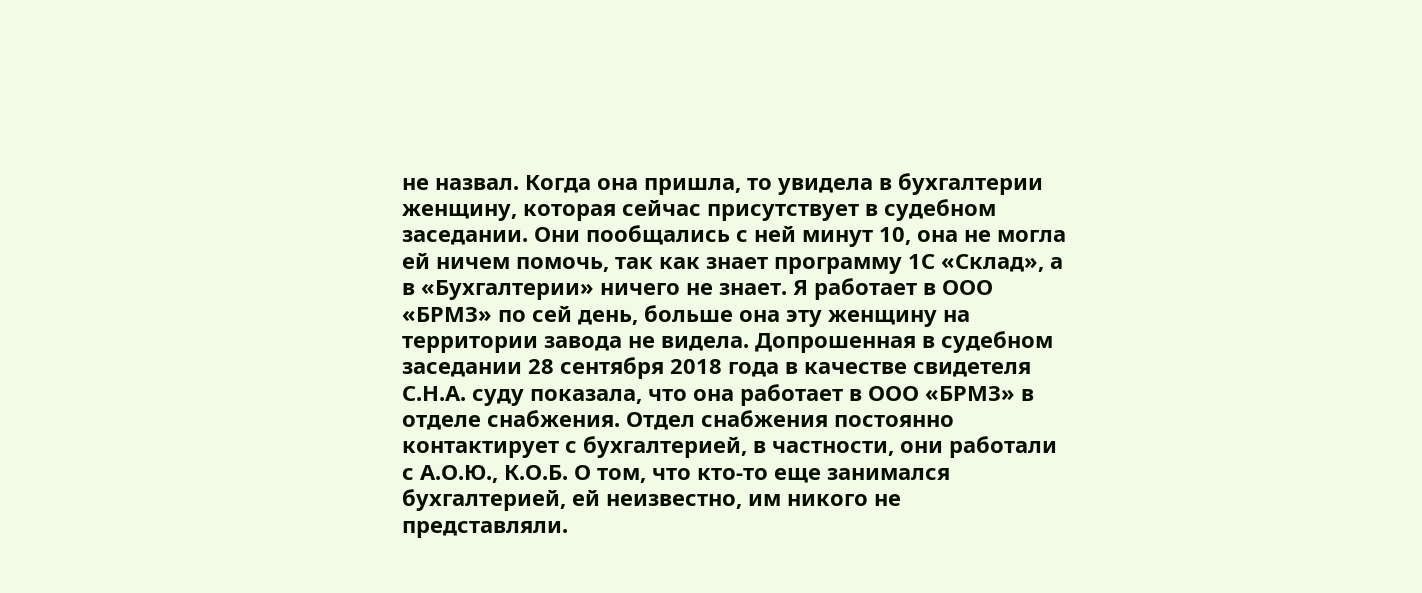не назвал. Когда она пришла, то увидела в бухгалтерии женщину, которая сейчас присутствует в судебном заседании. Они пообщались с ней минут 10, она не могла ей ничем помочь, так как знает программу 1С «Склад», а в «Бухгалтерии» ничего не знает. Я работает в ООО «БРМЗ» по сей день, больше она эту женщину на территории завода не видела. Допрошенная в судебном заседании 28 сентября 2018 года в качестве свидетеля С.Н.А. суду показала, что она работает в ООО «БРМЗ» в отделе снабжения. Отдел снабжения постоянно контактирует с бухгалтерией, в частности, они работали с А.О.Ю., К.О.Б. О том, что кто-то еще занимался бухгалтерией, ей неизвестно, им никого не представляли.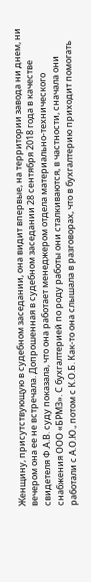Женщину, присутствующую в судебном заседании, она видит впервые, на территории завода ни днем, ни вечером она ее не встречала. Допрошенная в судебном заседании 28 сентября 2018 года в качестве свидетеля Ф.А.В. суду показала, что она работает менеджером отдела материально-технического снабжения ООО «БРМЗ». С бухгалтерией по роду работы они сталкиваются, в частности, сначала они работали с А.О.Ю., потом с К.О.Б. Как-то она слышала в разговорах, что в бухгалтерию приходит помогать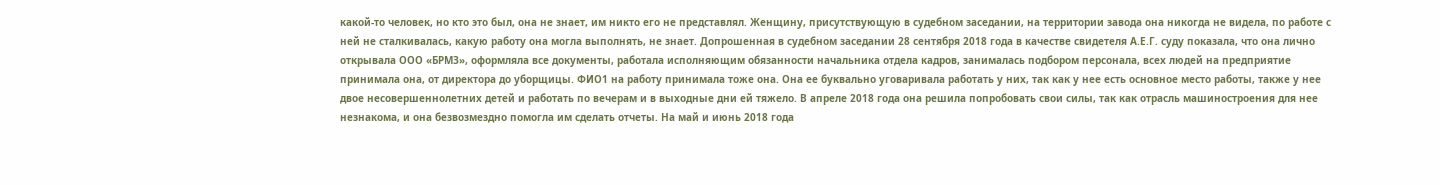какой-то человек, но кто это был, она не знает, им никто его не представлял. Женщину, присутствующую в судебном заседании, на территории завода она никогда не видела, по работе с ней не сталкивалась, какую работу она могла выполнять, не знает. Допрошенная в судебном заседании 28 сентября 2018 года в качестве свидетеля А.Е.Г. суду показала, что она лично открывала ООО «БРМЗ», оформляла все документы, работала исполняющим обязанности начальника отдела кадров, занималась подбором персонала, всех людей на предприятие принимала она, от директора до уборщицы. ФИО1 на работу принимала тоже она. Она ее буквально уговаривала работать у них, так как у нее есть основное место работы, также у нее двое несовершеннолетних детей и работать по вечерам и в выходные дни ей тяжело. В апреле 2018 года она решила попробовать свои силы, так как отрасль машиностроения для нее незнакома, и она безвозмездно помогла им сделать отчеты. На май и июнь 2018 года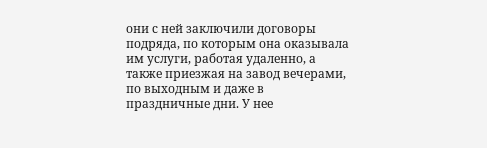они с ней заключили договоры подряда, по которым она оказывала им услуги, работая удаленно, а также приезжая на завод вечерами, по выходным и даже в праздничные дни. У нее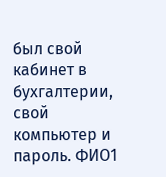был свой кабинет в бухгалтерии, свой компьютер и пароль. ФИО1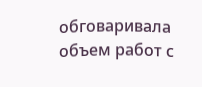обговаривала объем работ с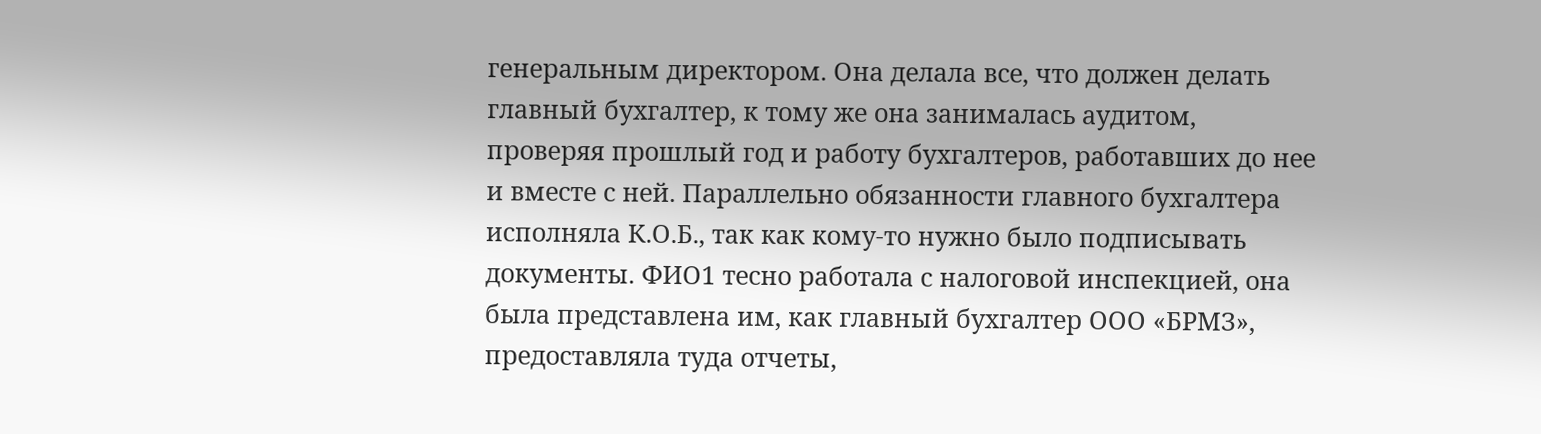генеральным директором. Она делала все, что должен делать главный бухгалтер, к тому же она занималась аудитом, проверяя прошлый год и работу бухгалтеров, работавших до нее и вместе с ней. Параллельно обязанности главного бухгалтера исполняла К.О.Б., так как кому-то нужно было подписывать документы. ФИО1 тесно работала с налоговой инспекцией, она была представлена им, как главный бухгалтер ООО «БРМЗ», предоставляла туда отчеты,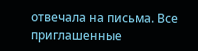отвечала на письма. Все приглашенные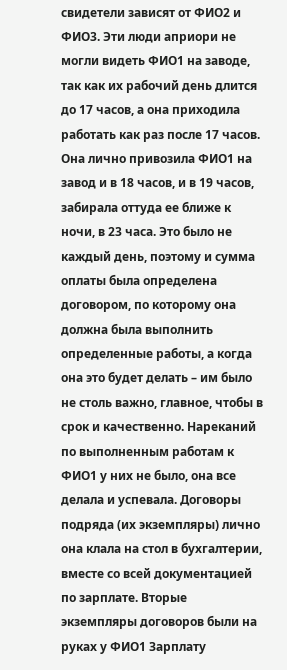свидетели зависят от ФИО2 и ФИО3. Эти люди априори не могли видеть ФИО1 на заводе, так как их рабочий день длится до 17 часов, а она приходила работать как раз после 17 часов. Она лично привозила ФИО1 на завод и в 18 часов, и в 19 часов, забирала оттуда ее ближе к ночи, в 23 часа. Это было не каждый день, поэтому и сумма оплаты была определена договором, по которому она должна была выполнить определенные работы, а когда она это будет делать – им было не столь важно, главное, чтобы в срок и качественно. Нареканий по выполненным работам к ФИО1 у них не было, она все делала и успевала. Договоры подряда (их экземпляры) лично она клала на стол в бухгалтерии, вместе со всей документацией по зарплате. Вторые экземпляры договоров были на руках у ФИО1 Зарплату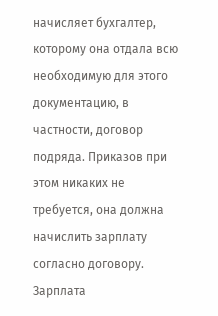начисляет бухгалтер, которому она отдала всю необходимую для этого документацию, в частности, договор подряда. Приказов при этом никаких не требуется, она должна начислить зарплату согласно договору. Зарплата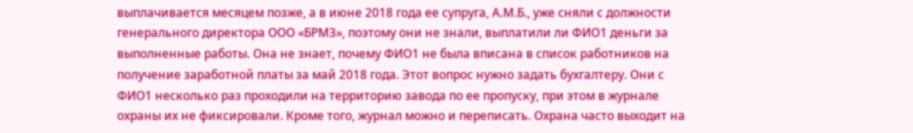выплачивается месяцем позже, а в июне 2018 года ее супруга, А.М.Б., уже сняли с должности генерального директора ООО «БРМЗ», поэтому они не знали, выплатили ли ФИО1 деньги за выполненные работы. Она не знает, почему ФИО1 не была вписана в список работников на получение заработной платы за май 2018 года. Этот вопрос нужно задать бухгалтеру. Они с ФИО1 несколько раз проходили на территорию завода по ее пропуску, при этом в журнале охраны их не фиксировали. Кроме того, журнал можно и переписать. Охрана часто выходит на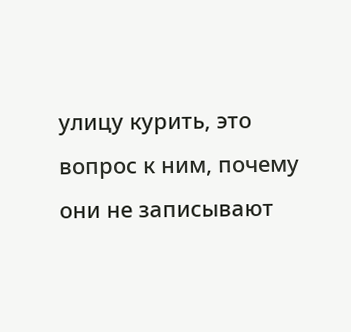улицу курить, это вопрос к ним, почему они не записывают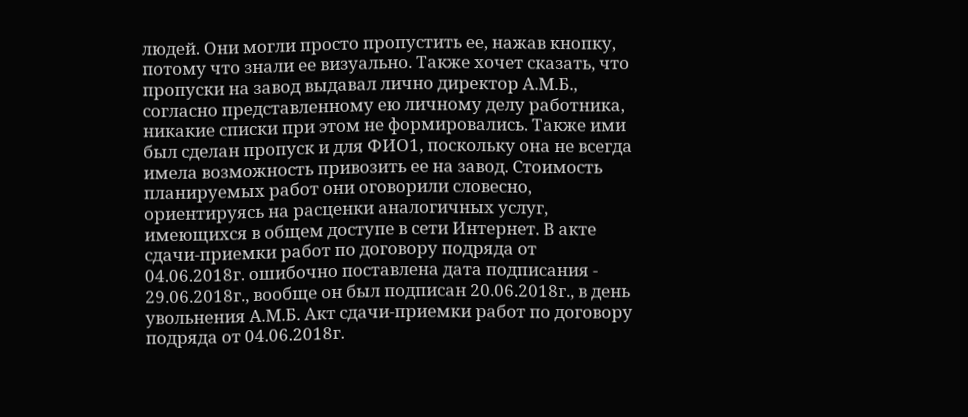людей. Они могли просто пропустить ее, нажав кнопку, потому что знали ее визуально. Также хочет сказать, что пропуски на завод выдавал лично директор А.М.Б., согласно представленному ею личному делу работника, никакие списки при этом не формировались. Также ими был сделан пропуск и для ФИО1, поскольку она не всегда имела возможность привозить ее на завод. Стоимость планируемых работ они оговорили словесно, ориентируясь на расценки аналогичных услуг, имеющихся в общем доступе в сети Интернет. В акте сдачи-приемки работ по договору подряда от 04.06.2018г. ошибочно поставлена дата подписания - 29.06.2018г., вообще он был подписан 20.06.2018г., в день увольнения А.М.Б. Акт сдачи-приемки работ по договору подряда от 04.06.2018г.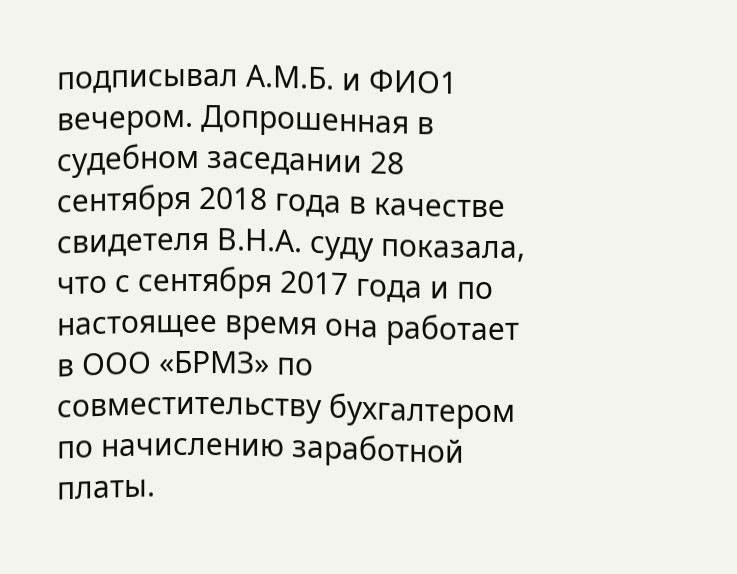подписывал А.М.Б. и ФИО1 вечером. Допрошенная в судебном заседании 28 сентября 2018 года в качестве свидетеля В.Н.А. суду показала, что с сентября 2017 года и по настоящее время она работает в ООО «БРМЗ» по совместительству бухгалтером по начислению заработной платы.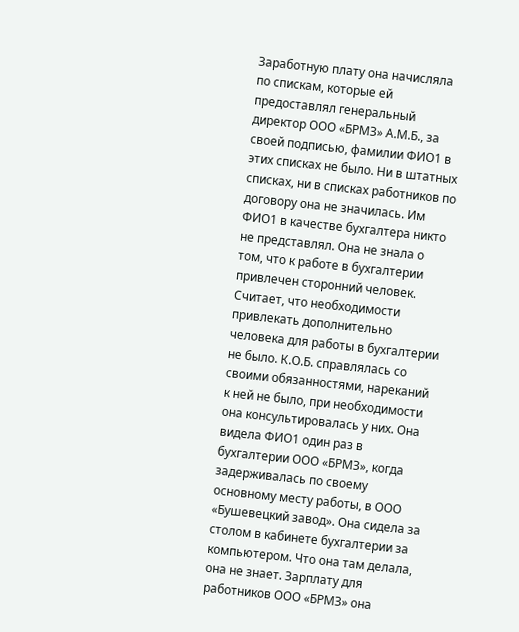Заработную плату она начисляла по спискам, которые ей предоставлял генеральный директор ООО «БРМЗ» А.М.Б., за своей подписью, фамилии ФИО1 в этих списках не было. Ни в штатных списках, ни в списках работников по договору она не значилась. Им ФИО1 в качестве бухгалтера никто не представлял. Она не знала о том, что к работе в бухгалтерии привлечен сторонний человек. Считает, что необходимости привлекать дополнительно человека для работы в бухгалтерии не было. К.О.Б. справлялась со своими обязанностями, нареканий к ней не было, при необходимости она консультировалась у них. Она видела ФИО1 один раз в бухгалтерии ООО «БРМЗ», когда задерживалась по своему основному месту работы, в ООО «Бушевецкий завод». Она сидела за столом в кабинете бухгалтерии за компьютером. Что она там делала, она не знает. Зарплату для работников ООО «БРМЗ» она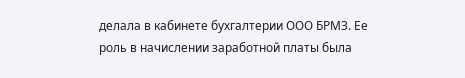делала в кабинете бухгалтерии ООО БРМЗ. Ее роль в начислении заработной платы была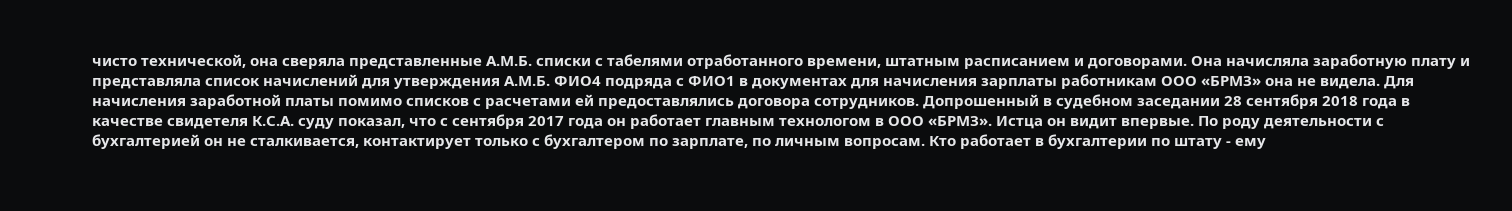чисто технической, она сверяла представленные А.М.Б. списки с табелями отработанного времени, штатным расписанием и договорами. Она начисляла заработную плату и представляла список начислений для утверждения А.М.Б. ФИО4 подряда с ФИО1 в документах для начисления зарплаты работникам ООО «БРМЗ» она не видела. Для начисления заработной платы помимо списков с расчетами ей предоставлялись договора сотрудников. Допрошенный в судебном заседании 28 сентября 2018 года в качестве свидетеля К.С.А. суду показал, что с сентября 2017 года он работает главным технологом в ООО «БРМЗ». Истца он видит впервые. По роду деятельности с бухгалтерией он не сталкивается, контактирует только с бухгалтером по зарплате, по личным вопросам. Кто работает в бухгалтерии по штату - ему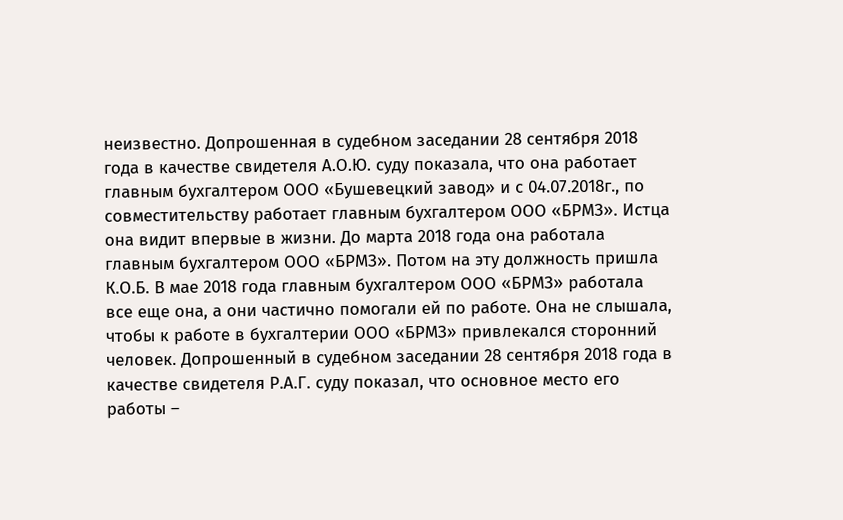неизвестно. Допрошенная в судебном заседании 28 сентября 2018 года в качестве свидетеля А.О.Ю. суду показала, что она работает главным бухгалтером ООО «Бушевецкий завод» и с 04.07.2018г., по совместительству работает главным бухгалтером ООО «БРМЗ». Истца она видит впервые в жизни. До марта 2018 года она работала главным бухгалтером ООО «БРМЗ». Потом на эту должность пришла К.О.Б. В мае 2018 года главным бухгалтером ООО «БРМЗ» работала все еще она, а они частично помогали ей по работе. Она не слышала, чтобы к работе в бухгалтерии ООО «БРМЗ» привлекался сторонний человек. Допрошенный в судебном заседании 28 сентября 2018 года в качестве свидетеля Р.А.Г. суду показал, что основное место его работы –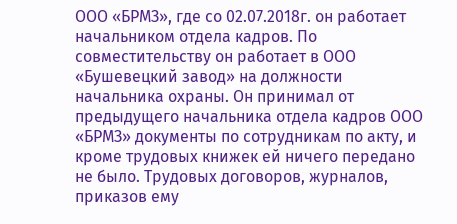ООО «БРМЗ», где со 02.07.2018г. он работает начальником отдела кадров. По совместительству он работает в ООО «Бушевецкий завод» на должности начальника охраны. Он принимал от предыдущего начальника отдела кадров ООО «БРМЗ» документы по сотрудникам по акту, и кроме трудовых книжек ей ничего передано не было. Трудовых договоров, журналов, приказов ему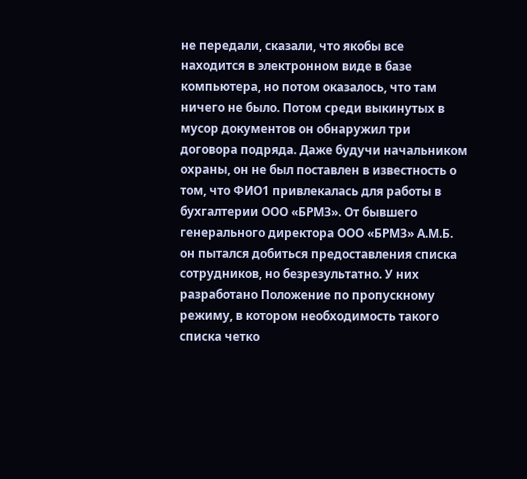не передали, сказали, что якобы все находится в электронном виде в базе компьютера, но потом оказалось, что там ничего не было. Потом среди выкинутых в мусор документов он обнаружил три договора подряда. Даже будучи начальником охраны, он не был поставлен в известность о том, что ФИО1 привлекалась для работы в бухгалтерии ООО «БРМЗ». От бывшего генерального директора ООО «БРМЗ» А.М.Б. он пытался добиться предоставления списка сотрудников, но безрезультатно. У них разработано Положение по пропускному режиму, в котором необходимость такого списка четко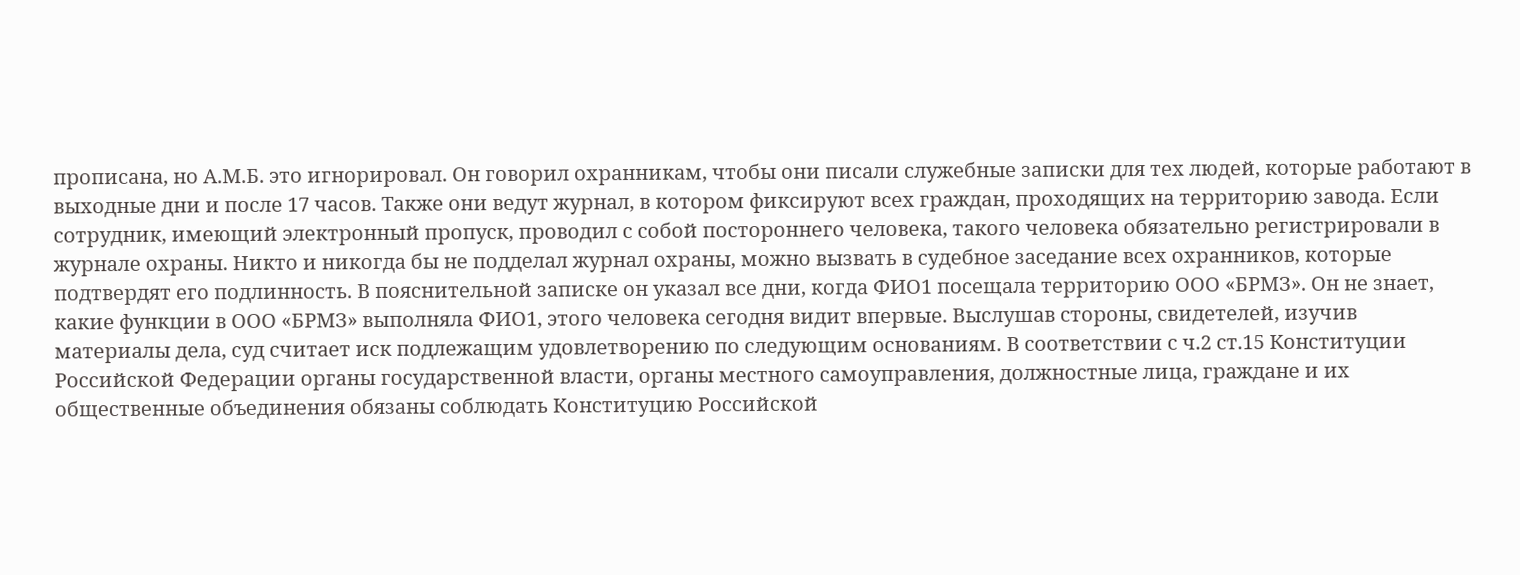прописана, но А.М.Б. это игнорировал. Он говорил охранникам, чтобы они писали служебные записки для тех людей, которые работают в выходные дни и после 17 часов. Также они ведут журнал, в котором фиксируют всех граждан, проходящих на территорию завода. Если сотрудник, имеющий электронный пропуск, проводил с собой постороннего человека, такого человека обязательно регистрировали в журнале охраны. Никто и никогда бы не подделал журнал охраны, можно вызвать в судебное заседание всех охранников, которые подтвердят его подлинность. В пояснительной записке он указал все дни, когда ФИО1 посещала территорию ООО «БРМЗ». Он не знает, какие функции в ООО «БРМЗ» выполняла ФИО1, этого человека сегодня видит впервые. Выслушав стороны, свидетелей, изучив материалы дела, суд считает иск подлежащим удовлетворению по следующим основаниям. В соответствии с ч.2 ст.15 Конституции Российской Федерации органы государственной власти, органы местного самоуправления, должностные лица, граждане и их общественные объединения обязаны соблюдать Конституцию Российской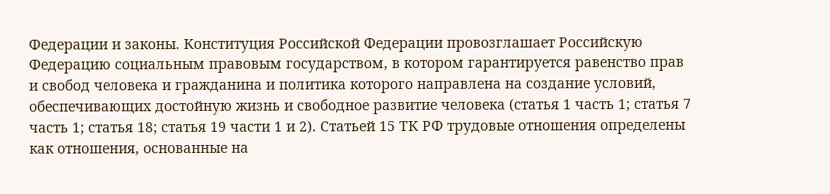Федерации и законы. Конституция Российской Федерации провозглашает Российскую Федерацию социальным правовым государством, в котором гарантируется равенство прав и свобод человека и гражданина и политика которого направлена на создание условий, обеспечивающих достойную жизнь и свободное развитие человека (статья 1 часть 1; статья 7 часть 1; статья 18; статья 19 части 1 и 2). Статьей 15 ТК РФ трудовые отношения определены как отношения, основанные на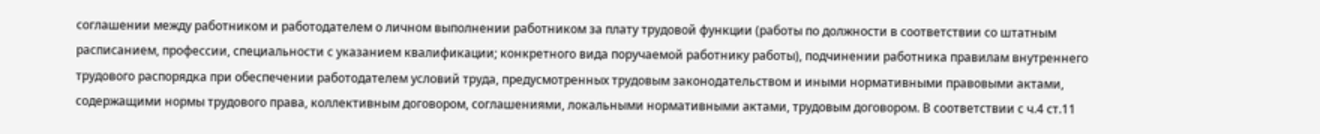соглашении между работником и работодателем о личном выполнении работником за плату трудовой функции (работы по должности в соответствии со штатным расписанием, профессии, специальности с указанием квалификации; конкретного вида поручаемой работнику работы), подчинении работника правилам внутреннего трудового распорядка при обеспечении работодателем условий труда, предусмотренных трудовым законодательством и иными нормативными правовыми актами, содержащими нормы трудового права, коллективным договором, соглашениями, локальными нормативными актами, трудовым договором. В соответствии с ч.4 ст.11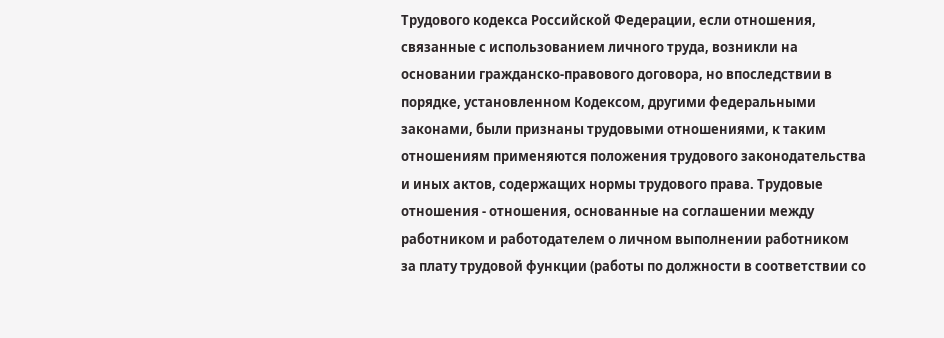Трудового кодекса Российской Федерации, если отношения, связанные с использованием личного труда, возникли на основании гражданско-правового договора, но впоследствии в порядке, установленном Кодексом, другими федеральными законами, были признаны трудовыми отношениями, к таким отношениям применяются положения трудового законодательства и иных актов, содержащих нормы трудового права. Трудовые отношения - отношения, основанные на соглашении между работником и работодателем о личном выполнении работником за плату трудовой функции (работы по должности в соответствии со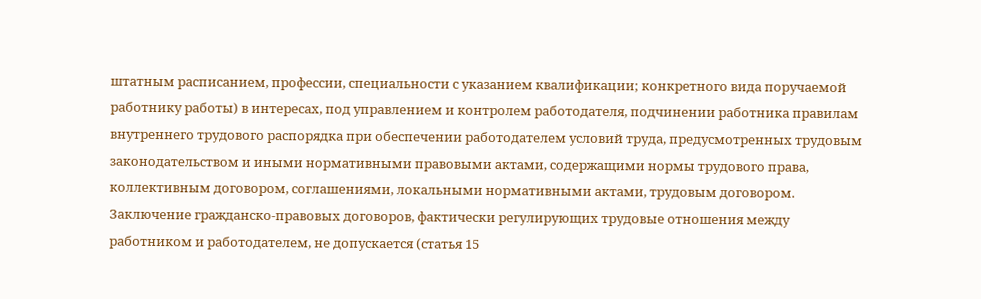штатным расписанием, профессии, специальности с указанием квалификации; конкретного вида поручаемой работнику работы) в интересах, под управлением и контролем работодателя, подчинении работника правилам внутреннего трудового распорядка при обеспечении работодателем условий труда, предусмотренных трудовым законодательством и иными нормативными правовыми актами, содержащими нормы трудового права, коллективным договором, соглашениями, локальными нормативными актами, трудовым договором. Заключение гражданско-правовых договоров, фактически регулирующих трудовые отношения между работником и работодателем, не допускается (статья 15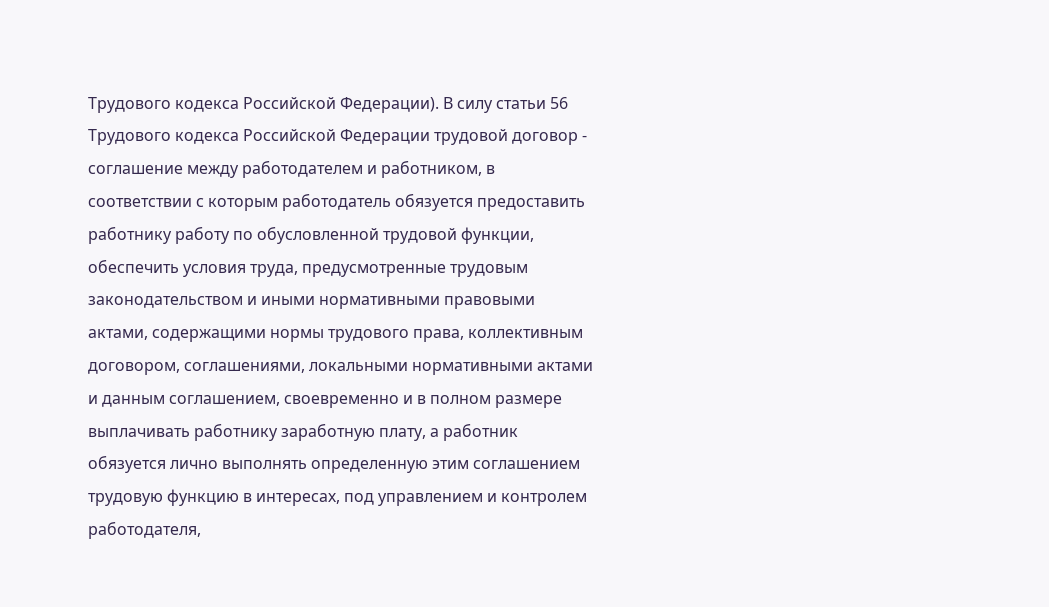Трудового кодекса Российской Федерации). В силу статьи 56 Трудового кодекса Российской Федерации трудовой договор - соглашение между работодателем и работником, в соответствии с которым работодатель обязуется предоставить работнику работу по обусловленной трудовой функции, обеспечить условия труда, предусмотренные трудовым законодательством и иными нормативными правовыми актами, содержащими нормы трудового права, коллективным договором, соглашениями, локальными нормативными актами и данным соглашением, своевременно и в полном размере выплачивать работнику заработную плату, а работник обязуется лично выполнять определенную этим соглашением трудовую функцию в интересах, под управлением и контролем работодателя,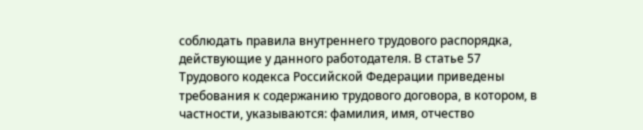соблюдать правила внутреннего трудового распорядка, действующие у данного работодателя. В статье 57 Трудового кодекса Российской Федерации приведены требования к содержанию трудового договора, в котором, в частности, указываются: фамилия, имя, отчество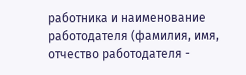работника и наименование работодателя (фамилия, имя, отчество работодателя -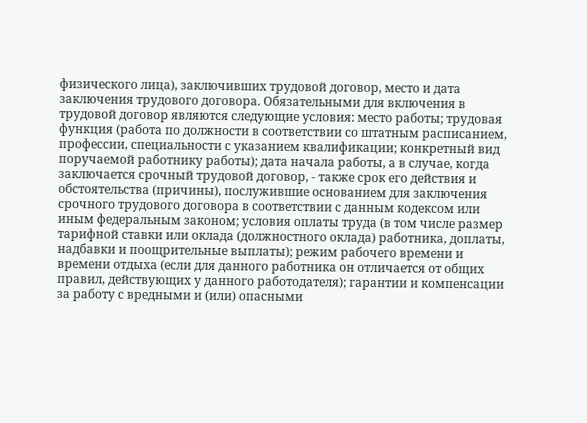физического лица), заключивших трудовой договор, место и дата заключения трудового договора. Обязательными для включения в трудовой договор являются следующие условия: место работы; трудовая функция (работа по должности в соответствии со штатным расписанием, профессии, специальности с указанием квалификации; конкретный вид поручаемой работнику работы); дата начала работы, а в случае, когда заключается срочный трудовой договор, - также срок его действия и обстоятельства (причины), послужившие основанием для заключения срочного трудового договора в соответствии с данным кодексом или иным федеральным законом; условия оплаты труда (в том числе размер тарифной ставки или оклада (должностного оклада) работника, доплаты, надбавки и поощрительные выплаты); режим рабочего времени и времени отдыха (если для данного работника он отличается от общих правил, действующих у данного работодателя); гарантии и компенсации за работу с вредными и (или) опасными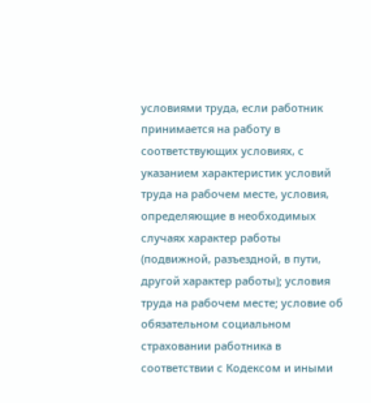условиями труда, если работник принимается на работу в соответствующих условиях, с указанием характеристик условий труда на рабочем месте, условия, определяющие в необходимых случаях характер работы (подвижной, разъездной, в пути, другой характер работы); условия труда на рабочем месте; условие об обязательном социальном страховании работника в соответствии с Кодексом и иными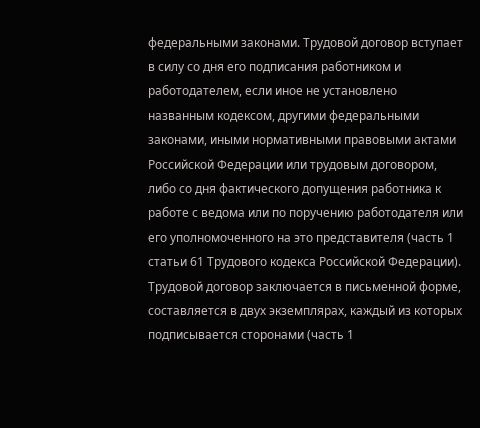федеральными законами. Трудовой договор вступает в силу со дня его подписания работником и работодателем, если иное не установлено названным кодексом, другими федеральными законами, иными нормативными правовыми актами Российской Федерации или трудовым договором, либо со дня фактического допущения работника к работе с ведома или по поручению работодателя или его уполномоченного на это представителя (часть 1 статьи 61 Трудового кодекса Российской Федерации). Трудовой договор заключается в письменной форме, составляется в двух экземплярах, каждый из которых подписывается сторонами (часть 1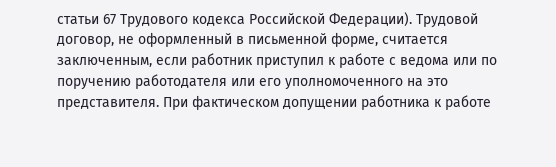статьи 67 Трудового кодекса Российской Федерации). Трудовой договор, не оформленный в письменной форме, считается заключенным, если работник приступил к работе с ведома или по поручению работодателя или его уполномоченного на это представителя. При фактическом допущении работника к работе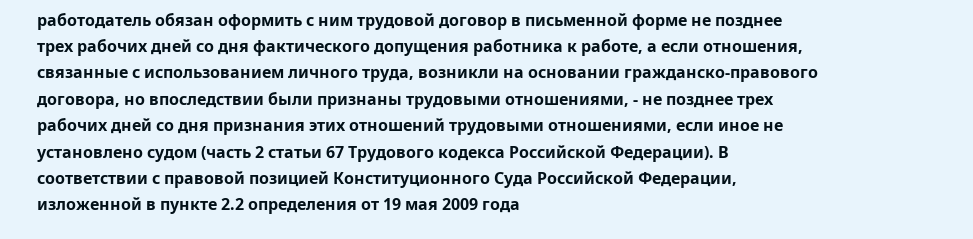работодатель обязан оформить с ним трудовой договор в письменной форме не позднее трех рабочих дней со дня фактического допущения работника к работе, а если отношения, связанные с использованием личного труда, возникли на основании гражданско-правового договора, но впоследствии были признаны трудовыми отношениями, - не позднее трех рабочих дней со дня признания этих отношений трудовыми отношениями, если иное не установлено судом (часть 2 статьи 67 Трудового кодекса Российской Федерации). В соответствии с правовой позицией Конституционного Суда Российской Федерации, изложенной в пункте 2.2 определения от 19 мая 2009 года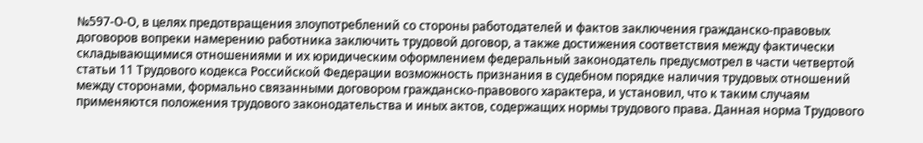№597-О-О, в целях предотвращения злоупотреблений со стороны работодателей и фактов заключения гражданско-правовых договоров вопреки намерению работника заключить трудовой договор, а также достижения соответствия между фактически складывающимися отношениями и их юридическим оформлением федеральный законодатель предусмотрел в части четвертой статьи 11 Трудового кодекса Российской Федерации возможность признания в судебном порядке наличия трудовых отношений между сторонами, формально связанными договором гражданско-правового характера, и установил, что к таким случаям применяются положения трудового законодательства и иных актов, содержащих нормы трудового права. Данная норма Трудового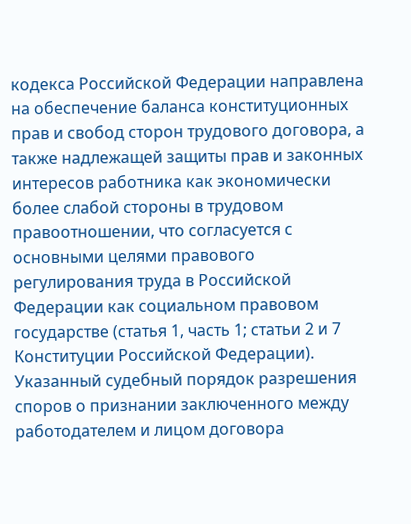кодекса Российской Федерации направлена на обеспечение баланса конституционных прав и свобод сторон трудового договора, а также надлежащей защиты прав и законных интересов работника как экономически более слабой стороны в трудовом правоотношении, что согласуется с основными целями правового регулирования труда в Российской Федерации как социальном правовом государстве (статья 1, часть 1; статьи 2 и 7 Конституции Российской Федерации). Указанный судебный порядок разрешения споров о признании заключенного между работодателем и лицом договора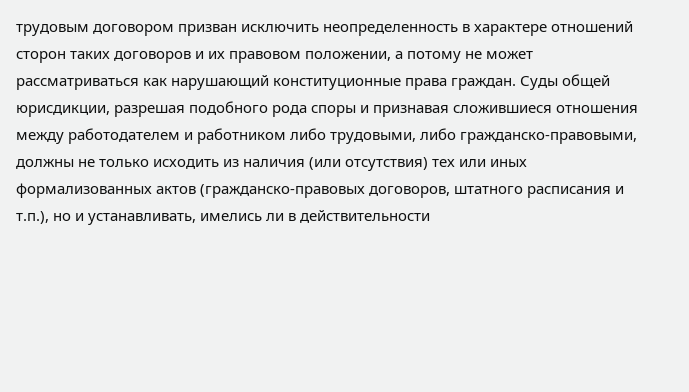трудовым договором призван исключить неопределенность в характере отношений сторон таких договоров и их правовом положении, а потому не может рассматриваться как нарушающий конституционные права граждан. Суды общей юрисдикции, разрешая подобного рода споры и признавая сложившиеся отношения между работодателем и работником либо трудовыми, либо гражданско-правовыми, должны не только исходить из наличия (или отсутствия) тех или иных формализованных актов (гражданско-правовых договоров, штатного расписания и т.п.), но и устанавливать, имелись ли в действительности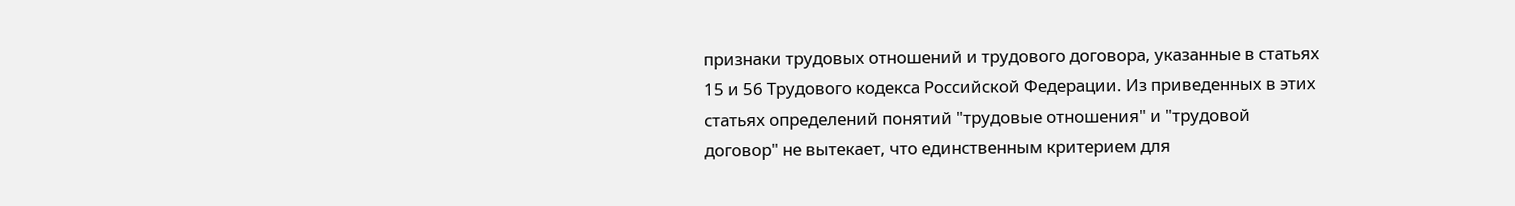признаки трудовых отношений и трудового договора, указанные в статьях 15 и 56 Трудового кодекса Российской Федерации. Из приведенных в этих статьях определений понятий "трудовые отношения" и "трудовой договор" не вытекает, что единственным критерием для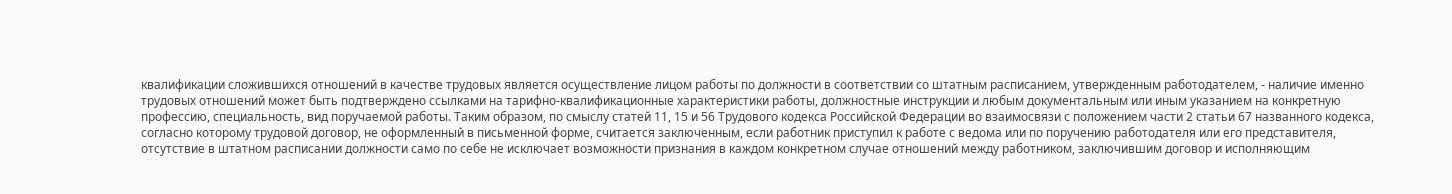квалификации сложившихся отношений в качестве трудовых является осуществление лицом работы по должности в соответствии со штатным расписанием, утвержденным работодателем, - наличие именно трудовых отношений может быть подтверждено ссылками на тарифно-квалификационные характеристики работы, должностные инструкции и любым документальным или иным указанием на конкретную профессию, специальность, вид поручаемой работы. Таким образом, по смыслу статей 11, 15 и 56 Трудового кодекса Российской Федерации во взаимосвязи с положением части 2 статьи 67 названного кодекса, согласно которому трудовой договор, не оформленный в письменной форме, считается заключенным, если работник приступил к работе с ведома или по поручению работодателя или его представителя, отсутствие в штатном расписании должности само по себе не исключает возможности признания в каждом конкретном случае отношений между работником, заключившим договор и исполняющим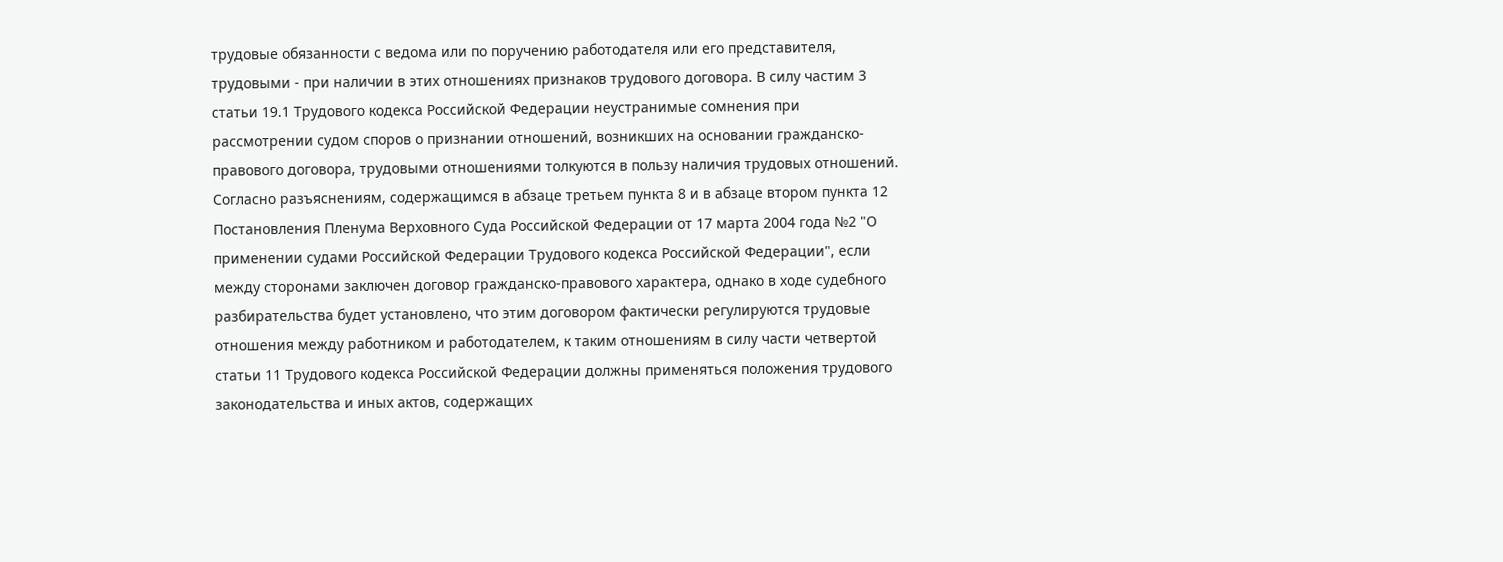трудовые обязанности с ведома или по поручению работодателя или его представителя, трудовыми - при наличии в этих отношениях признаков трудового договора. В силу частим 3 статьи 19.1 Трудового кодекса Российской Федерации неустранимые сомнения при рассмотрении судом споров о признании отношений, возникших на основании гражданско-правового договора, трудовыми отношениями толкуются в пользу наличия трудовых отношений. Согласно разъяснениям, содержащимся в абзаце третьем пункта 8 и в абзаце втором пункта 12 Постановления Пленума Верховного Суда Российской Федерации от 17 марта 2004 года №2 "О применении судами Российской Федерации Трудового кодекса Российской Федерации", если между сторонами заключен договор гражданско-правового характера, однако в ходе судебного разбирательства будет установлено, что этим договором фактически регулируются трудовые отношения между работником и работодателем, к таким отношениям в силу части четвертой статьи 11 Трудового кодекса Российской Федерации должны применяться положения трудового законодательства и иных актов, содержащих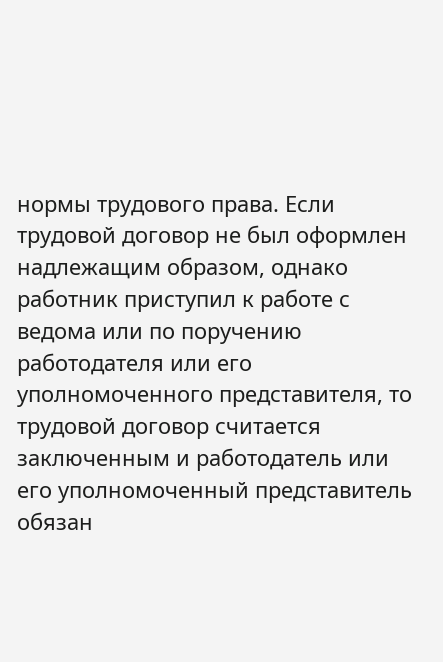нормы трудового права. Если трудовой договор не был оформлен надлежащим образом, однако работник приступил к работе с ведома или по поручению работодателя или его уполномоченного представителя, то трудовой договор считается заключенным и работодатель или его уполномоченный представитель обязан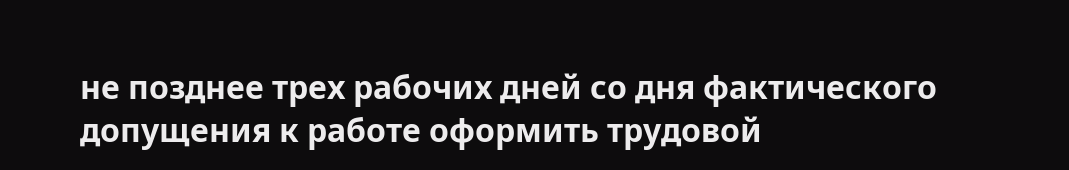не позднее трех рабочих дней со дня фактического допущения к работе оформить трудовой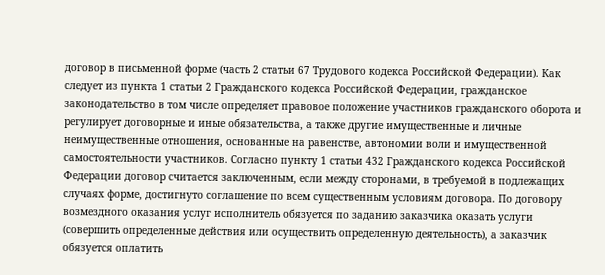договор в письменной форме (часть 2 статьи 67 Трудового кодекса Российской Федерации). Как следует из пункта 1 статьи 2 Гражданского кодекса Российской Федерации, гражданское законодательство в том числе определяет правовое положение участников гражданского оборота и регулирует договорные и иные обязательства, а также другие имущественные и личные неимущественные отношения, основанные на равенстве, автономии воли и имущественной самостоятельности участников. Согласно пункту 1 статьи 432 Гражданского кодекса Российской Федерации договор считается заключенным, если между сторонами, в требуемой в подлежащих случаях форме, достигнуто соглашение по всем существенным условиям договора. По договору возмездного оказания услуг исполнитель обязуется по заданию заказчика оказать услуги (совершить определенные действия или осуществить определенную деятельность), а заказчик обязуется оплатить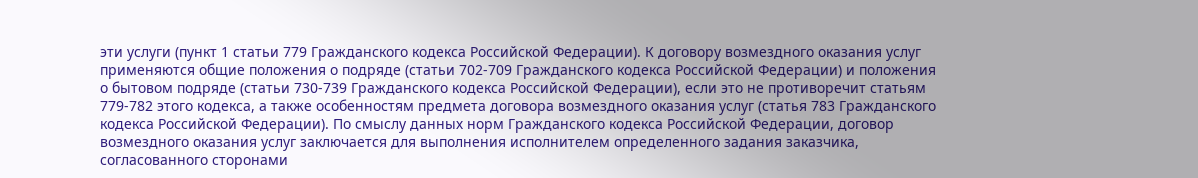эти услуги (пункт 1 статьи 779 Гражданского кодекса Российской Федерации). К договору возмездного оказания услуг применяются общие положения о подряде (статьи 702-709 Гражданского кодекса Российской Федерации) и положения о бытовом подряде (статьи 730-739 Гражданского кодекса Российской Федерации), если это не противоречит статьям 779-782 этого кодекса, а также особенностям предмета договора возмездного оказания услуг (статья 783 Гражданского кодекса Российской Федерации). По смыслу данных норм Гражданского кодекса Российской Федерации, договор возмездного оказания услуг заключается для выполнения исполнителем определенного задания заказчика, согласованного сторонами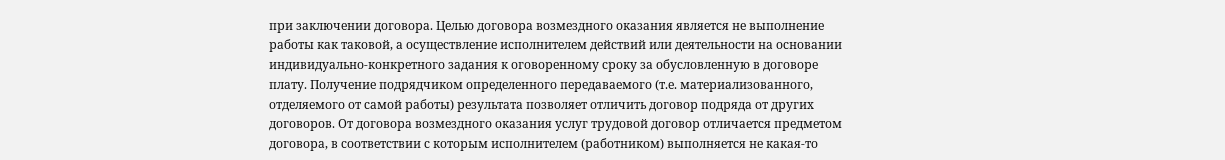при заключении договора. Целью договора возмездного оказания является не выполнение работы как таковой, а осуществление исполнителем действий или деятельности на основании индивидуально-конкретного задания к оговоренному сроку за обусловленную в договоре плату. Получение подрядчиком определенного передаваемого (т.е. материализованного, отделяемого от самой работы) результата позволяет отличить договор подряда от других договоров. От договора возмездного оказания услуг трудовой договор отличается предметом договора, в соответствии с которым исполнителем (работником) выполняется не какая-то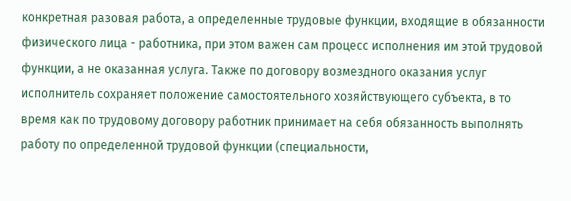конкретная разовая работа, а определенные трудовые функции, входящие в обязанности физического лица - работника, при этом важен сам процесс исполнения им этой трудовой функции, а не оказанная услуга. Также по договору возмездного оказания услуг исполнитель сохраняет положение самостоятельного хозяйствующего субъекта, в то время как по трудовому договору работник принимает на себя обязанность выполнять работу по определенной трудовой функции (специальности,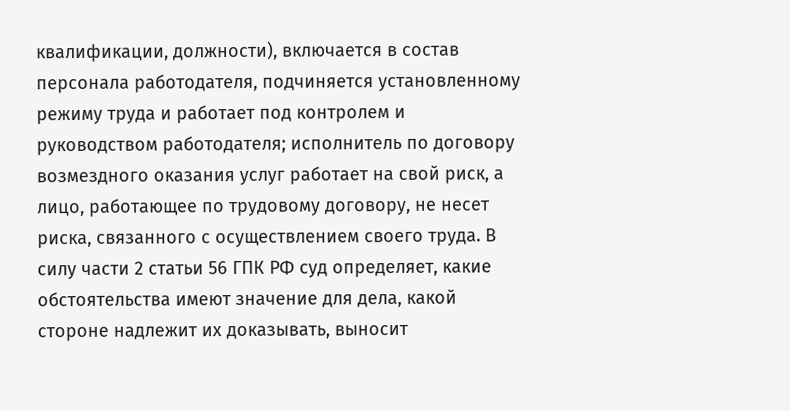квалификации, должности), включается в состав персонала работодателя, подчиняется установленному режиму труда и работает под контролем и руководством работодателя; исполнитель по договору возмездного оказания услуг работает на свой риск, а лицо, работающее по трудовому договору, не несет риска, связанного с осуществлением своего труда. В силу части 2 статьи 56 ГПК РФ суд определяет, какие обстоятельства имеют значение для дела, какой стороне надлежит их доказывать, выносит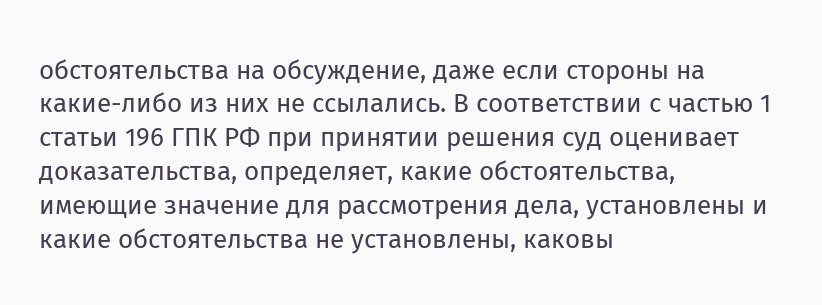обстоятельства на обсуждение, даже если стороны на какие-либо из них не ссылались. В соответствии с частью 1 статьи 196 ГПК РФ при принятии решения суд оценивает доказательства, определяет, какие обстоятельства, имеющие значение для рассмотрения дела, установлены и какие обстоятельства не установлены, каковы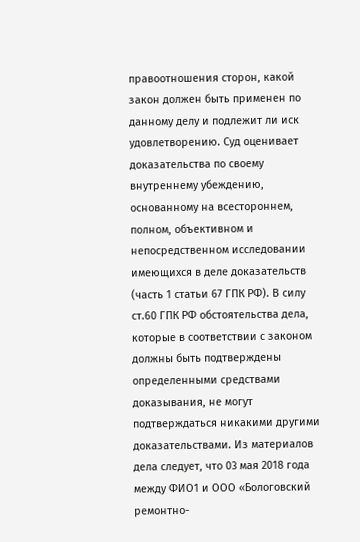правоотношения сторон, какой закон должен быть применен по данному делу и подлежит ли иск удовлетворению. Суд оценивает доказательства по своему внутреннему убеждению, основанному на всестороннем, полном, объективном и непосредственном исследовании имеющихся в деле доказательств (часть 1 статьи 67 ГПК РФ). В силу ст.60 ГПК РФ обстоятельства дела, которые в соответствии с законом должны быть подтверждены определенными средствами доказывания, не могут подтверждаться никакими другими доказательствами. Из материалов дела следует, что 03 мая 2018 года между ФИО1 и ООО «Бологовский ремонтно-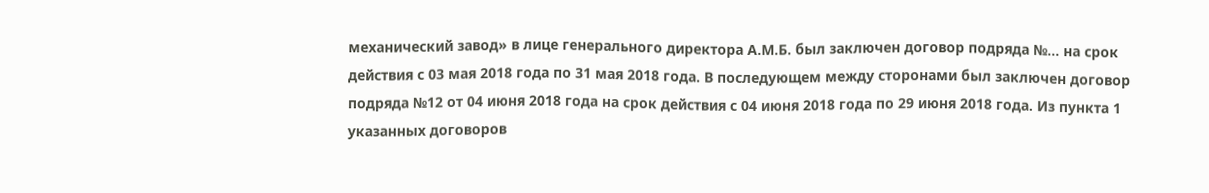механический завод» в лице генерального директора А.М.Б. был заключен договор подряда №... на срок действия с 03 мая 2018 года по 31 мая 2018 года. В последующем между сторонами был заключен договор подряда №12 от 04 июня 2018 года на срок действия с 04 июня 2018 года по 29 июня 2018 года. Из пункта 1 указанных договоров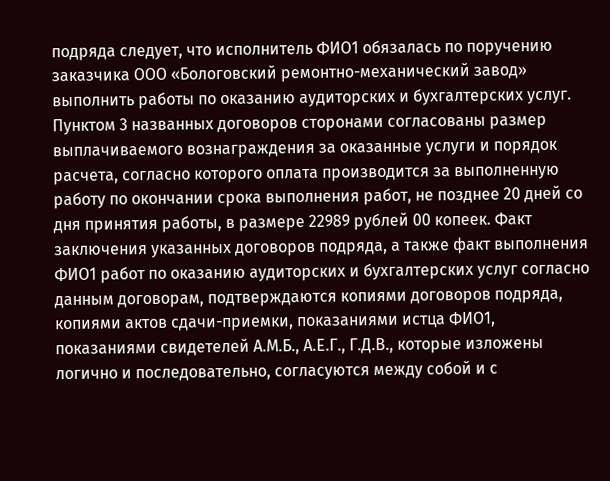подряда следует, что исполнитель ФИО1 обязалась по поручению заказчика ООО «Бологовский ремонтно-механический завод» выполнить работы по оказанию аудиторских и бухгалтерских услуг. Пунктом 3 названных договоров сторонами согласованы размер выплачиваемого вознаграждения за оказанные услуги и порядок расчета, согласно которого оплата производится за выполненную работу по окончании срока выполнения работ, не позднее 20 дней со дня принятия работы, в размере 22989 рублей 00 копеек. Факт заключения указанных договоров подряда, а также факт выполнения ФИО1 работ по оказанию аудиторских и бухгалтерских услуг согласно данным договорам, подтверждаются копиями договоров подряда, копиями актов сдачи-приемки, показаниями истца ФИО1, показаниями свидетелей А.М.Б., А.Е.Г., Г.Д.В., которые изложены логично и последовательно, согласуются между собой и с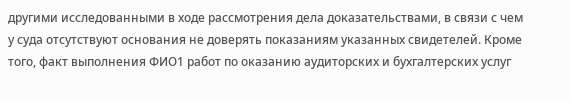другими исследованными в ходе рассмотрения дела доказательствами, в связи с чем у суда отсутствуют основания не доверять показаниям указанных свидетелей. Кроме того, факт выполнения ФИО1 работ по оказанию аудиторских и бухгалтерских услуг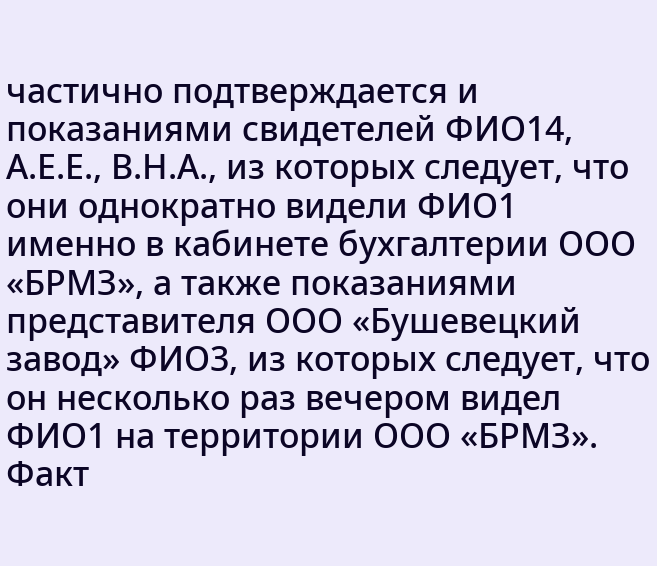частично подтверждается и показаниями свидетелей ФИО14, А.Е.Е., В.Н.А., из которых следует, что они однократно видели ФИО1 именно в кабинете бухгалтерии ООО «БРМЗ», а также показаниями представителя ООО «Бушевецкий завод» ФИО3, из которых следует, что он несколько раз вечером видел ФИО1 на территории ООО «БРМЗ». Факт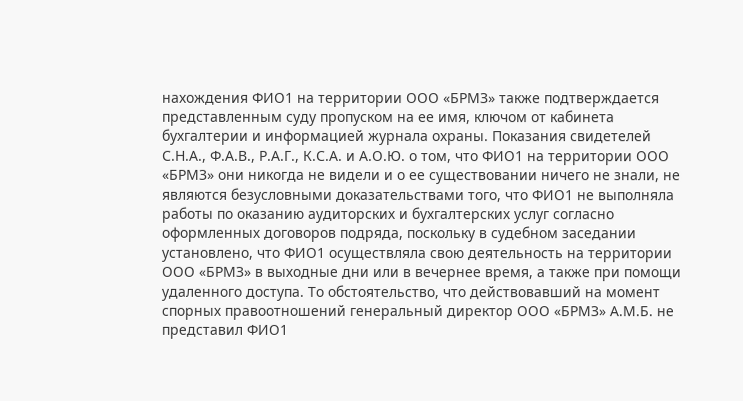нахождения ФИО1 на территории ООО «БРМЗ» также подтверждается представленным суду пропуском на ее имя, ключом от кабинета бухгалтерии и информацией журнала охраны. Показания свидетелей С.Н.А., Ф.А.В., Р.А.Г., К.С.А. и А.О.Ю. о том, что ФИО1 на территории ООО «БРМЗ» они никогда не видели и о ее существовании ничего не знали, не являются безусловными доказательствами того, что ФИО1 не выполняла работы по оказанию аудиторских и бухгалтерских услуг согласно оформленных договоров подряда, поскольку в судебном заседании установлено, что ФИО1 осуществляла свою деятельность на территории ООО «БРМЗ» в выходные дни или в вечернее время, а также при помощи удаленного доступа. То обстоятельство, что действовавший на момент спорных правоотношений генеральный директор ООО «БРМЗ» А.М.Б. не представил ФИО1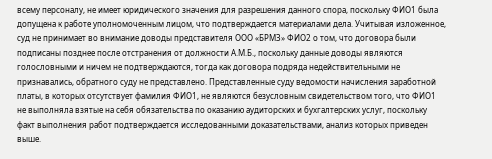всему персоналу, не имеет юридического значения для разрешения данного спора, поскольку ФИО1 была допущена к работе уполномоченным лицом, что подтверждается материалами дела. Учитывая изложенное, суд не принимает во внимание доводы представителя ООО «БРМЗ» ФИО2 о том, что договора были подписаны позднее после отстранения от должности А.М.Б., поскольку данные доводы являются голословными и ничем не подтверждаются, тогда как договора подряда недействительными не признавались, обратного суду не представлено. Представленные суду ведомости начисления заработной платы, в которых отсутствует фамилия ФИО1, не являются безусловным свидетельством того, что ФИО1 не выполняла взятые на себя обязательства по оказанию аудиторских и бухгалтерских услуг, поскольку факт выполнения работ подтверждается исследованными доказательствами, анализ которых приведен выше.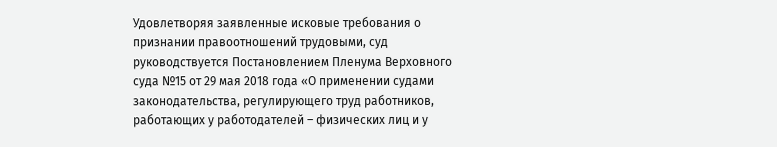Удовлетворяя заявленные исковые требования о признании правоотношений трудовыми, суд руководствуется Постановлением Пленума Верховного суда №15 от 29 мая 2018 года «О применении судами законодательства, регулирующего труд работников, работающих у работодателей – физических лиц и у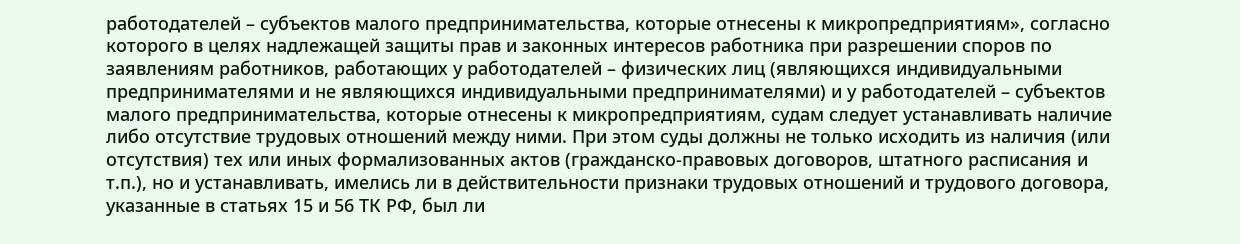работодателей – субъектов малого предпринимательства, которые отнесены к микропредприятиям», согласно которого в целях надлежащей защиты прав и законных интересов работника при разрешении споров по заявлениям работников, работающих у работодателей – физических лиц (являющихся индивидуальными предпринимателями и не являющихся индивидуальными предпринимателями) и у работодателей – субъектов малого предпринимательства, которые отнесены к микропредприятиям, судам следует устанавливать наличие либо отсутствие трудовых отношений между ними. При этом суды должны не только исходить из наличия (или отсутствия) тех или иных формализованных актов (гражданско-правовых договоров, штатного расписания и т.п.), но и устанавливать, имелись ли в действительности признаки трудовых отношений и трудового договора, указанные в статьях 15 и 56 ТК РФ, был ли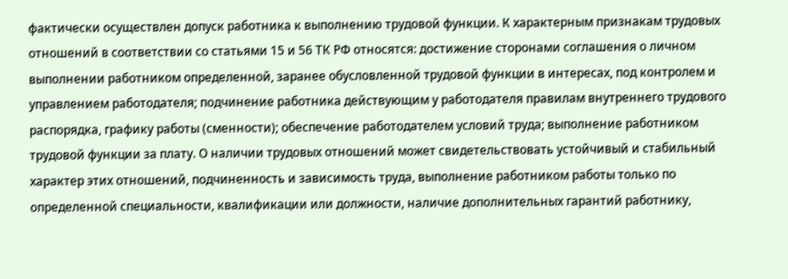фактически осуществлен допуск работника к выполнению трудовой функции. К характерным признакам трудовых отношений в соответствии со статьями 15 и 56 ТК РФ относятся: достижение сторонами соглашения о личном выполнении работником определенной, заранее обусловленной трудовой функции в интересах, под контролем и управлением работодателя; подчинение работника действующим у работодателя правилам внутреннего трудового распорядка, графику работы (сменности); обеспечение работодателем условий труда; выполнение работником трудовой функции за плату. О наличии трудовых отношений может свидетельствовать устойчивый и стабильный характер этих отношений, подчиненность и зависимость труда, выполнение работником работы только по определенной специальности, квалификации или должности, наличие дополнительных гарантий работнику,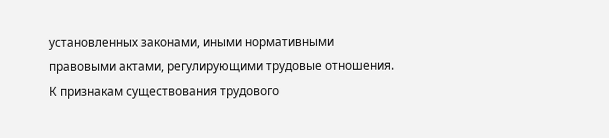установленных законами, иными нормативными правовыми актами, регулирующими трудовые отношения. К признакам существования трудового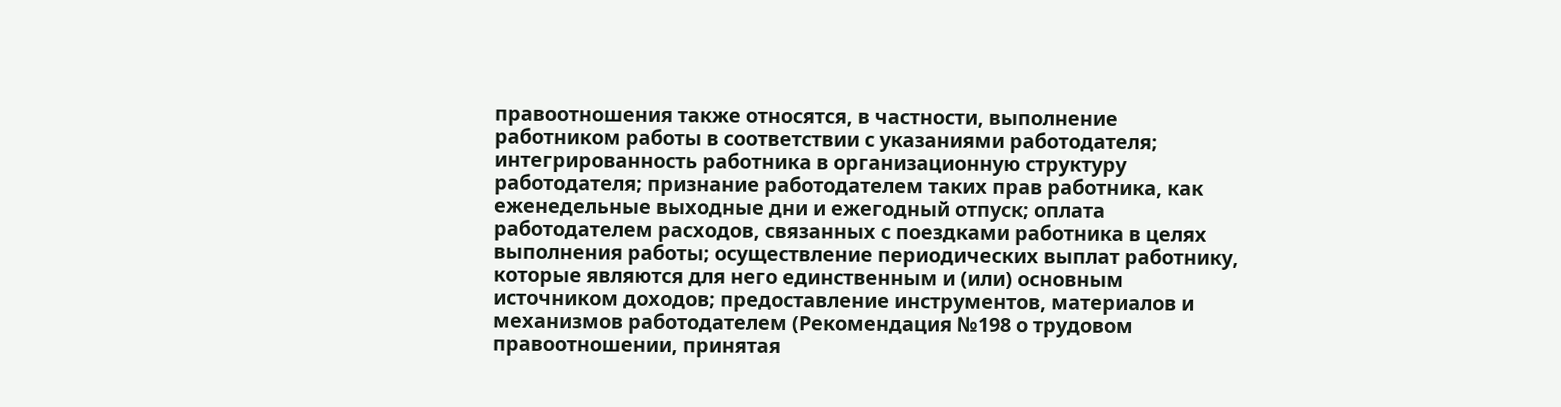правоотношения также относятся, в частности, выполнение работником работы в соответствии с указаниями работодателя; интегрированность работника в организационную структуру работодателя; признание работодателем таких прав работника, как еженедельные выходные дни и ежегодный отпуск; оплата работодателем расходов, связанных с поездками работника в целях выполнения работы; осуществление периодических выплат работнику, которые являются для него единственным и (или) основным источником доходов; предоставление инструментов, материалов и механизмов работодателем (Рекомендация №198 о трудовом правоотношении, принятая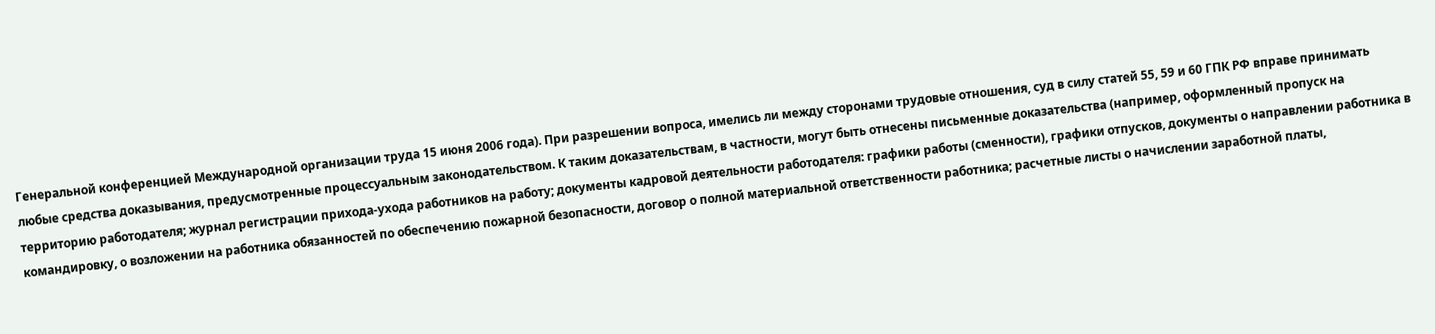Генеральной конференцией Международной организации труда 15 июня 2006 года). При разрешении вопроса, имелись ли между сторонами трудовые отношения, суд в силу статей 55, 59 и 60 ГПК РФ вправе принимать любые средства доказывания, предусмотренные процессуальным законодательством. К таким доказательствам, в частности, могут быть отнесены письменные доказательства (например, оформленный пропуск на территорию работодателя; журнал регистрации прихода-ухода работников на работу; документы кадровой деятельности работодателя: графики работы (сменности), графики отпусков, документы о направлении работника в командировку, о возложении на работника обязанностей по обеспечению пожарной безопасности, договор о полной материальной ответственности работника; расчетные листы о начислении заработной платы,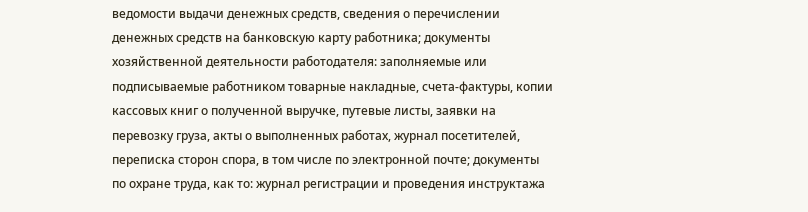ведомости выдачи денежных средств, сведения о перечислении денежных средств на банковскую карту работника; документы хозяйственной деятельности работодателя: заполняемые или подписываемые работником товарные накладные, счета-фактуры, копии кассовых книг о полученной выручке, путевые листы, заявки на перевозку груза, акты о выполненных работах, журнал посетителей, переписка сторон спора, в том числе по электронной почте; документы по охране труда, как то: журнал регистрации и проведения инструктажа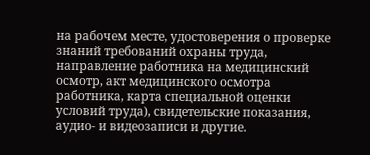на рабочем месте, удостоверения о проверке знаний требований охраны труда, направление работника на медицинский осмотр, акт медицинского осмотра работника, карта специальной оценки условий труда), свидетельские показания, аудио- и видеозаписи и другие.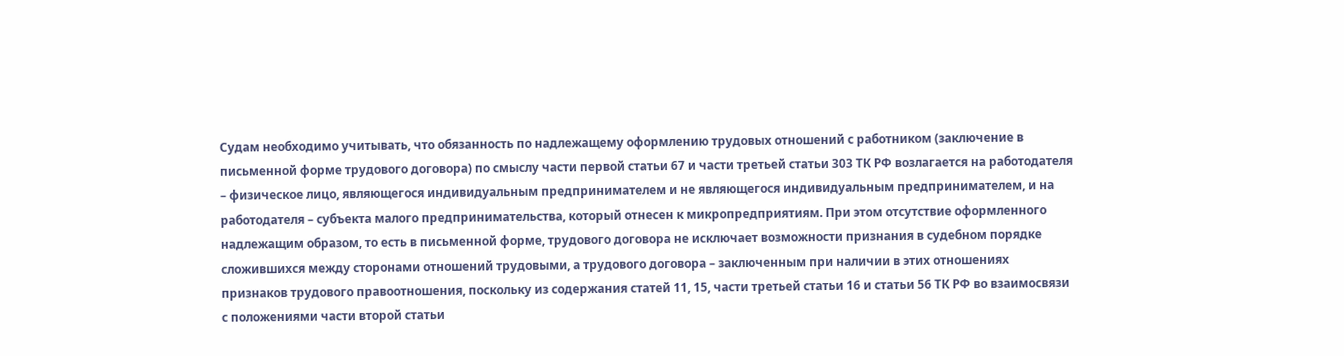Судам необходимо учитывать, что обязанность по надлежащему оформлению трудовых отношений с работником (заключение в письменной форме трудового договора) по смыслу части первой статьи 67 и части третьей статьи 303 ТК РФ возлагается на работодателя – физическое лицо, являющегося индивидуальным предпринимателем и не являющегося индивидуальным предпринимателем, и на работодателя – субъекта малого предпринимательства, который отнесен к микропредприятиям. При этом отсутствие оформленного надлежащим образом, то есть в письменной форме, трудового договора не исключает возможности признания в судебном порядке сложившихся между сторонами отношений трудовыми, а трудового договора – заключенным при наличии в этих отношениях признаков трудового правоотношения, поскольку из содержания статей 11, 15, части третьей статьи 16 и статьи 56 ТК РФ во взаимосвязи с положениями части второй статьи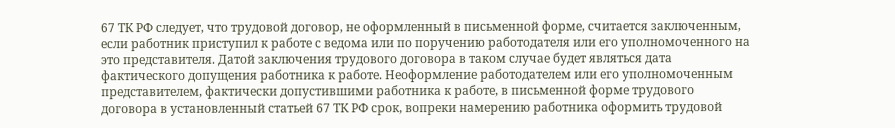67 ТК РФ следует, что трудовой договор, не оформленный в письменной форме, считается заключенным, если работник приступил к работе с ведома или по поручению работодателя или его уполномоченного на это представителя. Датой заключения трудового договора в таком случае будет являться дата фактического допущения работника к работе. Неоформление работодателем или его уполномоченным представителем, фактически допустившими работника к работе, в письменной форме трудового договора в установленный статьей 67 ТК РФ срок, вопреки намерению работника оформить трудовой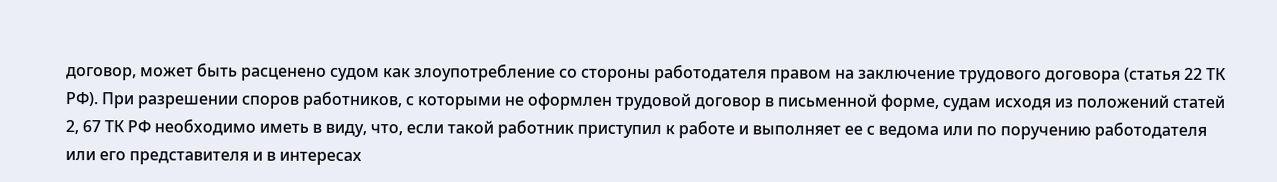договор, может быть расценено судом как злоупотребление со стороны работодателя правом на заключение трудового договора (статья 22 ТК РФ). При разрешении споров работников, с которыми не оформлен трудовой договор в письменной форме, судам исходя из положений статей 2, 67 ТК РФ необходимо иметь в виду, что, если такой работник приступил к работе и выполняет ее с ведома или по поручению работодателя или его представителя и в интересах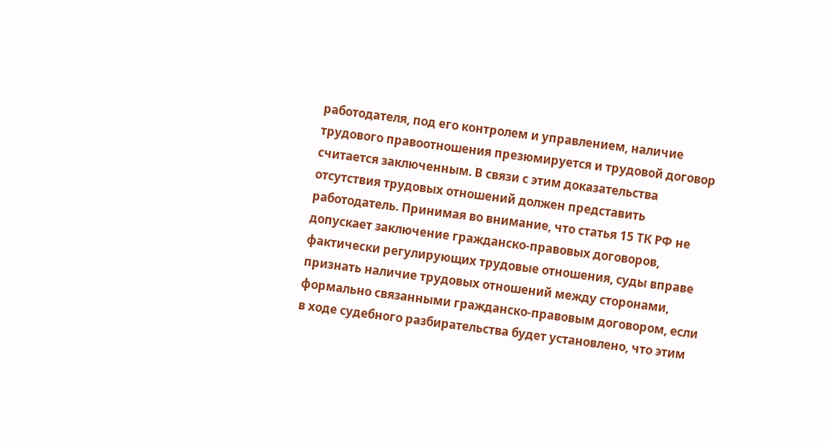работодателя, под его контролем и управлением, наличие трудового правоотношения презюмируется и трудовой договор считается заключенным. В связи с этим доказательства отсутствия трудовых отношений должен представить работодатель. Принимая во внимание, что статья 15 ТК РФ не допускает заключение гражданско-правовых договоров, фактически регулирующих трудовые отношения, суды вправе признать наличие трудовых отношений между сторонами, формально связанными гражданско-правовым договором, если в ходе судебного разбирательства будет установлено, что этим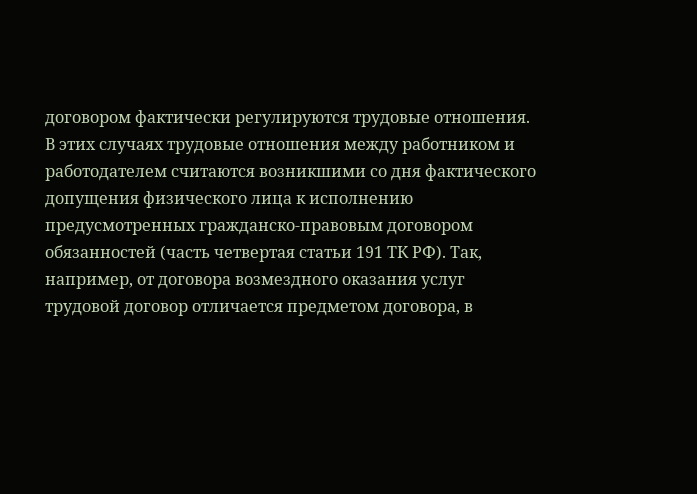договором фактически регулируются трудовые отношения. В этих случаях трудовые отношения между работником и работодателем считаются возникшими со дня фактического допущения физического лица к исполнению предусмотренных гражданско-правовым договором обязанностей (часть четвертая статьи 191 ТК РФ). Так, например, от договора возмездного оказания услуг трудовой договор отличается предметом договора, в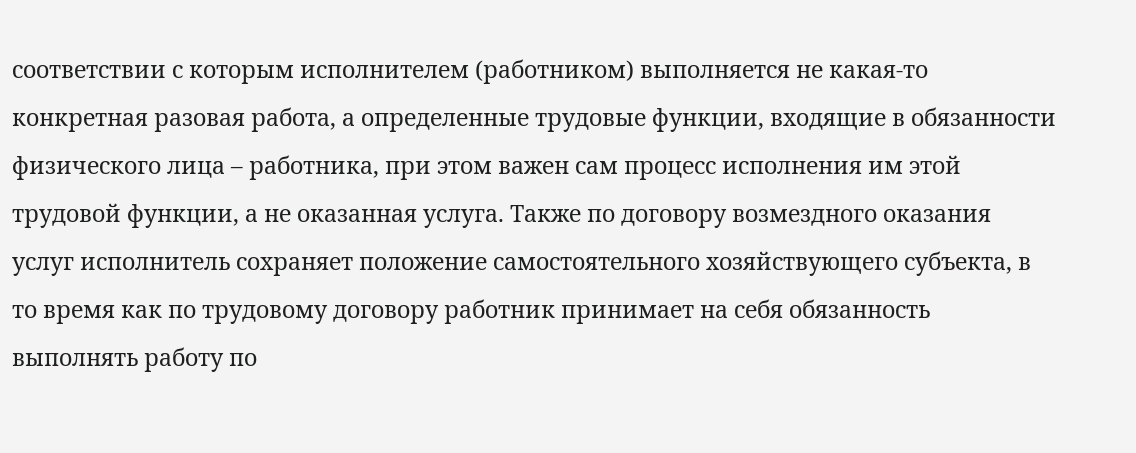соответствии с которым исполнителем (работником) выполняется не какая-то конкретная разовая работа, а определенные трудовые функции, входящие в обязанности физического лица – работника, при этом важен сам процесс исполнения им этой трудовой функции, а не оказанная услуга. Также по договору возмездного оказания услуг исполнитель сохраняет положение самостоятельного хозяйствующего субъекта, в то время как по трудовому договору работник принимает на себя обязанность выполнять работу по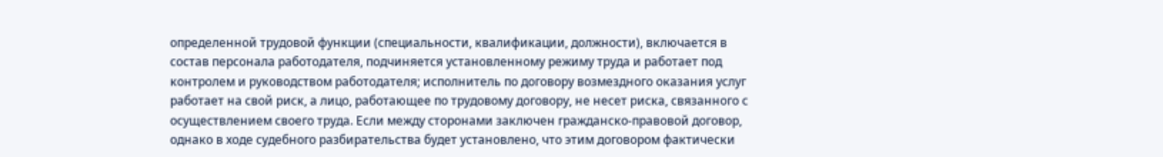определенной трудовой функции (специальности, квалификации, должности), включается в состав персонала работодателя, подчиняется установленному режиму труда и работает под контролем и руководством работодателя; исполнитель по договору возмездного оказания услуг работает на свой риск, а лицо, работающее по трудовому договору, не несет риска, связанного с осуществлением своего труда. Если между сторонами заключен гражданско-правовой договор, однако в ходе судебного разбирательства будет установлено, что этим договором фактически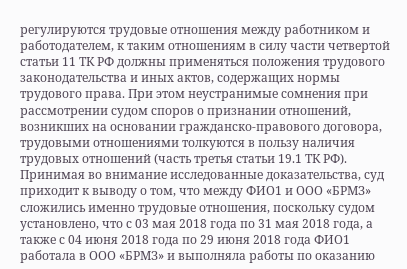регулируются трудовые отношения между работником и работодателем, к таким отношениям в силу части четвертой статьи 11 ТК РФ должны применяться положения трудового законодательства и иных актов, содержащих нормы трудового права. При этом неустранимые сомнения при рассмотрении судом споров о признании отношений, возникших на основании гражданско-правового договора, трудовыми отношениями толкуются в пользу наличия трудовых отношений (часть третья статьи 19.1 ТК РФ). Принимая во внимание исследованные доказательства, суд приходит к выводу о том, что между ФИО1 и ООО «БРМЗ» сложились именно трудовые отношения, поскольку судом установлено, что с 03 мая 2018 года по 31 мая 2018 года, а также с 04 июня 2018 года по 29 июня 2018 года ФИО1 работала в ООО «БРМЗ» и выполняла работы по оказанию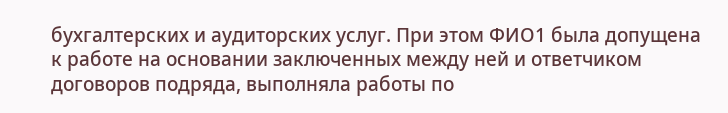бухгалтерских и аудиторских услуг. При этом ФИО1 была допущена к работе на основании заключенных между ней и ответчиком договоров подряда, выполняла работы по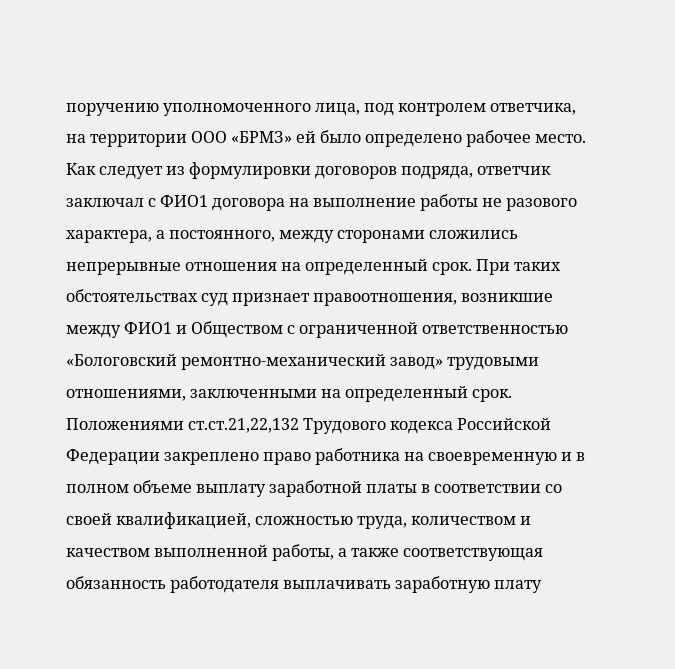поручению уполномоченного лица, под контролем ответчика, на территории ООО «БРМЗ» ей было определено рабочее место. Как следует из формулировки договоров подряда, ответчик заключал с ФИО1 договора на выполнение работы не разового характера, а постоянного, между сторонами сложились непрерывные отношения на определенный срок. При таких обстоятельствах суд признает правоотношения, возникшие между ФИО1 и Обществом с ограниченной ответственностью «Бологовский ремонтно-механический завод» трудовыми отношениями, заключенными на определенный срок. Положениями ст.ст.21,22,132 Трудового кодекса Российской Федерации закреплено право работника на своевременную и в полном объеме выплату заработной платы в соответствии со своей квалификацией, сложностью труда, количеством и качеством выполненной работы, а также соответствующая обязанность работодателя выплачивать заработную плату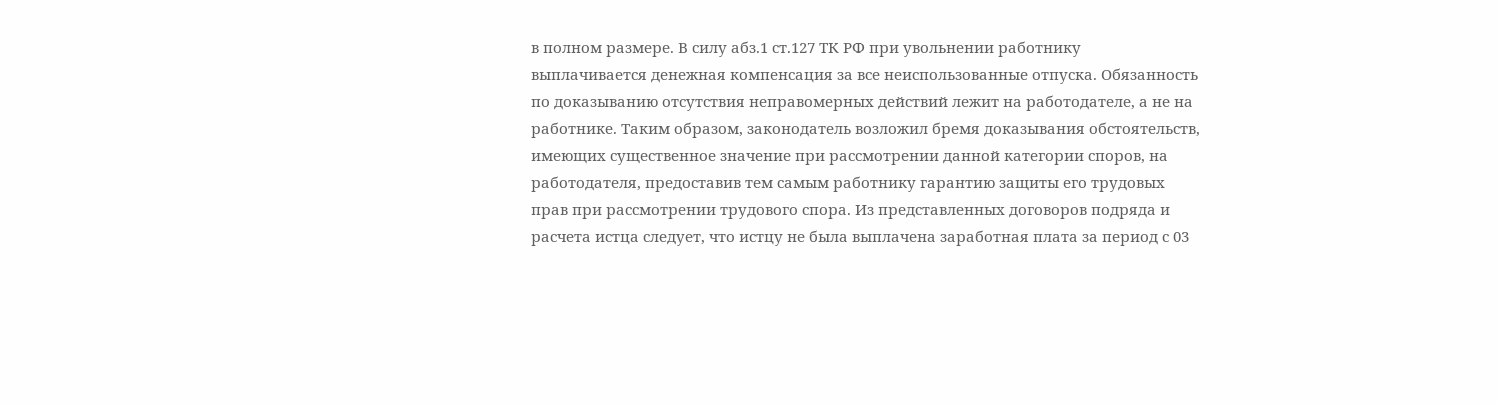в полном размере. В силу абз.1 ст.127 ТК РФ при увольнении работнику выплачивается денежная компенсация за все неиспользованные отпуска. Обязанность по доказыванию отсутствия неправомерных действий лежит на работодателе, а не на работнике. Таким образом, законодатель возложил бремя доказывания обстоятельств, имеющих существенное значение при рассмотрении данной категории споров, на работодателя, предоставив тем самым работнику гарантию защиты его трудовых прав при рассмотрении трудового спора. Из представленных договоров подряда и расчета истца следует, что истцу не была выплачена заработная плата за период с 03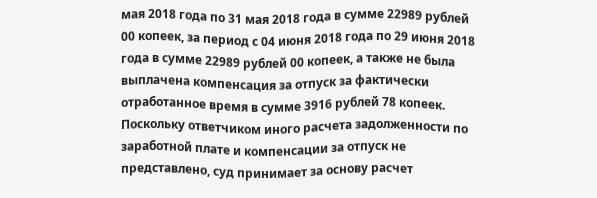мая 2018 года по 31 мая 2018 года в сумме 22989 рублей 00 копеек, за период с 04 июня 2018 года по 29 июня 2018 года в сумме 22989 рублей 00 копеек, а также не была выплачена компенсация за отпуск за фактически отработанное время в сумме 3916 рублей 78 копеек. Поскольку ответчиком иного расчета задолженности по заработной плате и компенсации за отпуск не представлено, суд принимает за основу расчет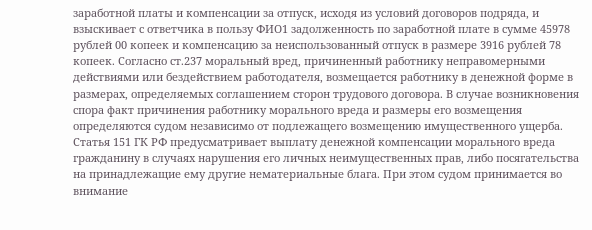заработной платы и компенсации за отпуск, исходя из условий договоров подряда, и взыскивает с ответчика в пользу ФИО1 задолженность по заработной плате в сумме 45978 рублей 00 копеек и компенсацию за неиспользованный отпуск в размере 3916 рублей 78 копеек. Согласно ст.237 моральный вред, причиненный работнику неправомерными действиями или бездействием работодателя, возмещается работнику в денежной форме в размерах, определяемых соглашением сторон трудового договора. В случае возникновения спора факт причинения работнику морального вреда и размеры его возмещения определяются судом независимо от подлежащего возмещению имущественного ущерба. Статья 151 ГК РФ предусматривает выплату денежной компенсации морального вреда гражданину в случаях нарушения его личных неимущественных прав, либо посягательства на принадлежащие ему другие нематериальные блага. При этом судом принимается во внимание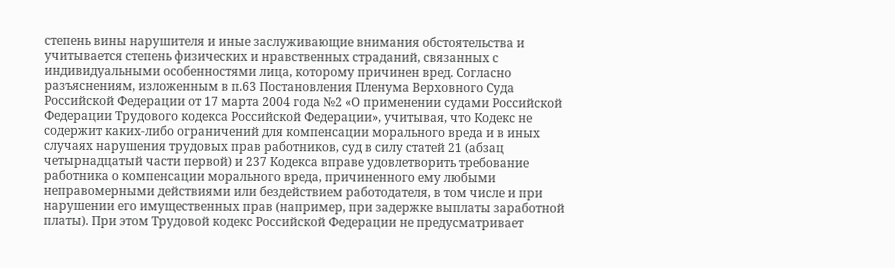степень вины нарушителя и иные заслуживающие внимания обстоятельства и учитывается степень физических и нравственных страданий, связанных с индивидуальными особенностями лица, которому причинен вред. Согласно разъяснениям, изложенным в п.63 Постановления Пленума Верховного Суда Российской Федерации от 17 марта 2004 года №2 «О применении судами Российской Федерации Трудового кодекса Российской Федерации», учитывая, что Кодекс не содержит каких-либо ограничений для компенсации морального вреда и в иных случаях нарушения трудовых прав работников, суд в силу статей 21 (абзац четырнадцатый части первой) и 237 Кодекса вправе удовлетворить требование работника о компенсации морального вреда, причиненного ему любыми неправомерными действиями или бездействием работодателя, в том числе и при нарушении его имущественных прав (например, при задержке выплаты заработной платы). При этом Трудовой кодекс Российской Федерации не предусматривает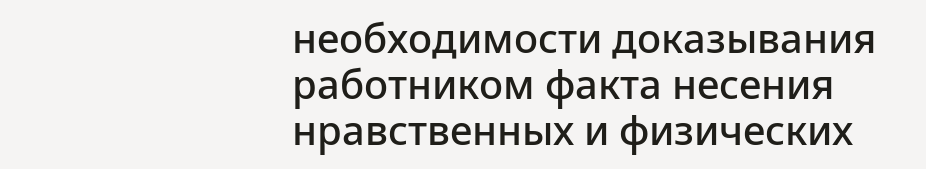необходимости доказывания работником факта несения нравственных и физических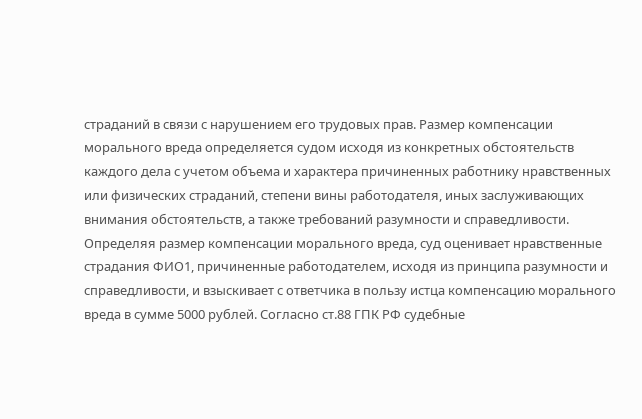страданий в связи с нарушением его трудовых прав. Размер компенсации морального вреда определяется судом исходя из конкретных обстоятельств каждого дела с учетом объема и характера причиненных работнику нравственных или физических страданий, степени вины работодателя, иных заслуживающих внимания обстоятельств, а также требований разумности и справедливости. Определяя размер компенсации морального вреда, суд оценивает нравственные страдания ФИО1, причиненные работодателем, исходя из принципа разумности и справедливости, и взыскивает с ответчика в пользу истца компенсацию морального вреда в сумме 5000 рублей. Согласно ст.88 ГПК РФ судебные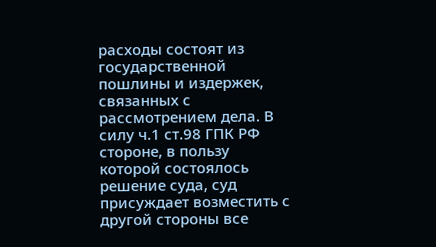расходы состоят из государственной пошлины и издержек, связанных с рассмотрением дела. В силу ч.1 ст.98 ГПК РФ стороне, в пользу которой состоялось решение суда, суд присуждает возместить с другой стороны все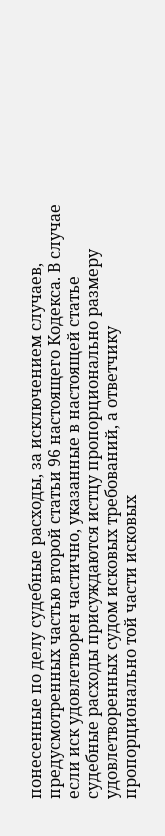понесенные по делу судебные расходы, за исключением случаев, предусмотренных частью второй статьи 96 настоящего Кодекса. В случае если иск удовлетворен частично, указанные в настоящей статье судебные расходы присуждаются истцу пропорционально размеру удовлетворенных судом исковых требований, а ответчику пропорционально той части исковых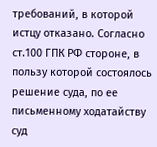требований, в которой истцу отказано. Согласно ст.100 ГПК РФ стороне, в пользу которой состоялось решение суда, по ее письменному ходатайству суд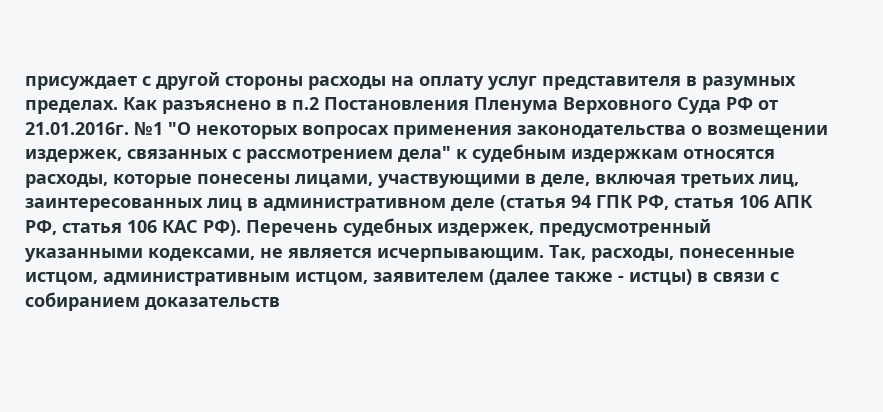присуждает с другой стороны расходы на оплату услуг представителя в разумных пределах. Как разъяснено в п.2 Постановления Пленума Верховного Суда РФ от 21.01.2016г. №1 "О некоторых вопросах применения законодательства о возмещении издержек, связанных с рассмотрением дела" к судебным издержкам относятся расходы, которые понесены лицами, участвующими в деле, включая третьих лиц, заинтересованных лиц в административном деле (статья 94 ГПК РФ, статья 106 АПК РФ, статья 106 КАС РФ). Перечень судебных издержек, предусмотренный указанными кодексами, не является исчерпывающим. Так, расходы, понесенные истцом, административным истцом, заявителем (далее также - истцы) в связи с собиранием доказательств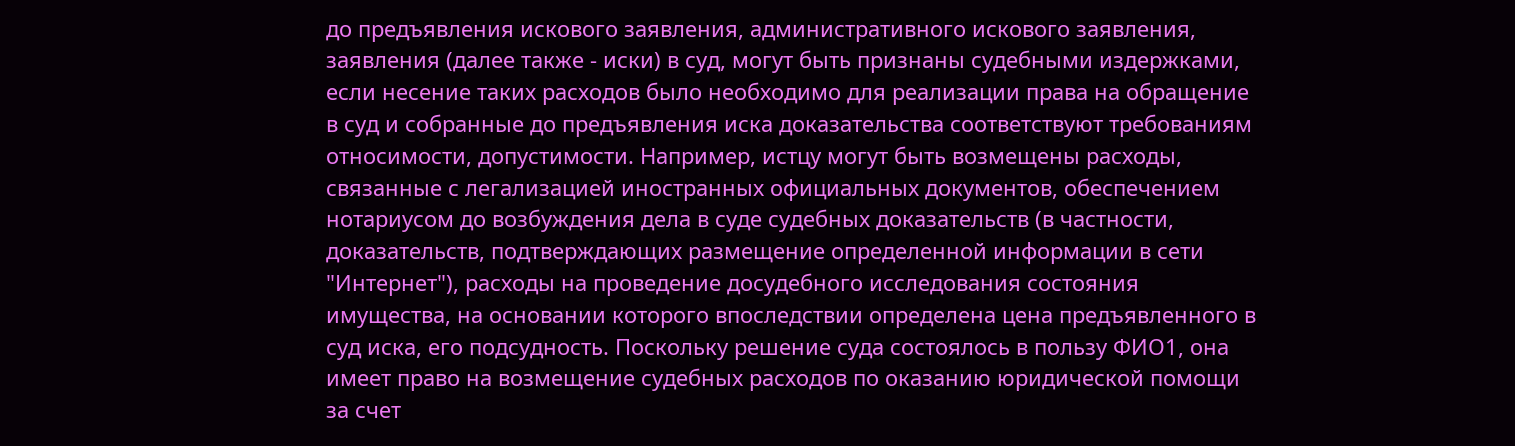до предъявления искового заявления, административного искового заявления, заявления (далее также - иски) в суд, могут быть признаны судебными издержками, если несение таких расходов было необходимо для реализации права на обращение в суд и собранные до предъявления иска доказательства соответствуют требованиям относимости, допустимости. Например, истцу могут быть возмещены расходы, связанные с легализацией иностранных официальных документов, обеспечением нотариусом до возбуждения дела в суде судебных доказательств (в частности, доказательств, подтверждающих размещение определенной информации в сети "Интернет"), расходы на проведение досудебного исследования состояния имущества, на основании которого впоследствии определена цена предъявленного в суд иска, его подсудность. Поскольку решение суда состоялось в пользу ФИО1, она имеет право на возмещение судебных расходов по оказанию юридической помощи за счет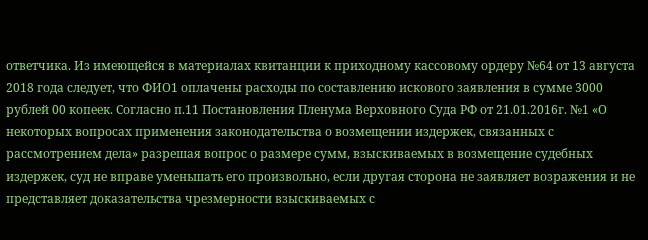ответчика. Из имеющейся в материалах квитанции к приходному кассовому ордеру №64 от 13 августа 2018 года следует, что ФИО1 оплачены расходы по составлению искового заявления в сумме 3000 рублей 00 копеек. Согласно п.11 Постановления Пленума Верховного Суда РФ от 21.01.2016г. №1 «О некоторых вопросах применения законодательства о возмещении издержек, связанных с рассмотрением дела» разрешая вопрос о размере сумм, взыскиваемых в возмещение судебных издержек, суд не вправе уменьшать его произвольно, если другая сторона не заявляет возражения и не представляет доказательства чрезмерности взыскиваемых с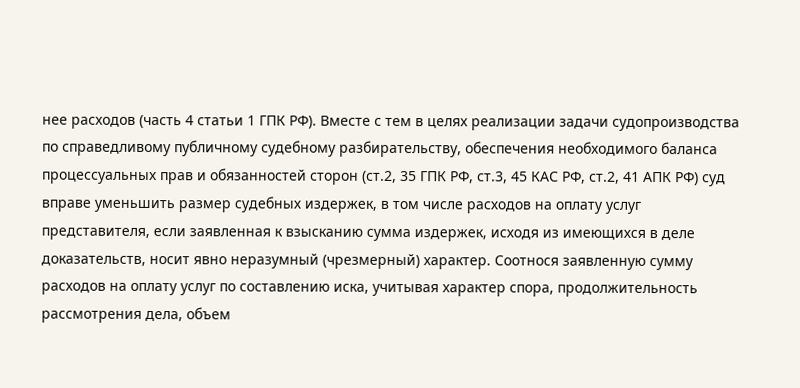нее расходов (часть 4 статьи 1 ГПК РФ). Вместе с тем в целях реализации задачи судопроизводства по справедливому публичному судебному разбирательству, обеспечения необходимого баланса процессуальных прав и обязанностей сторон (ст.2, 35 ГПК РФ, ст.3, 45 КАС РФ, ст.2, 41 АПК РФ) суд вправе уменьшить размер судебных издержек, в том числе расходов на оплату услуг представителя, если заявленная к взысканию сумма издержек, исходя из имеющихся в деле доказательств, носит явно неразумный (чрезмерный) характер. Соотнося заявленную сумму расходов на оплату услуг по составлению иска, учитывая характер спора, продолжительность рассмотрения дела, объем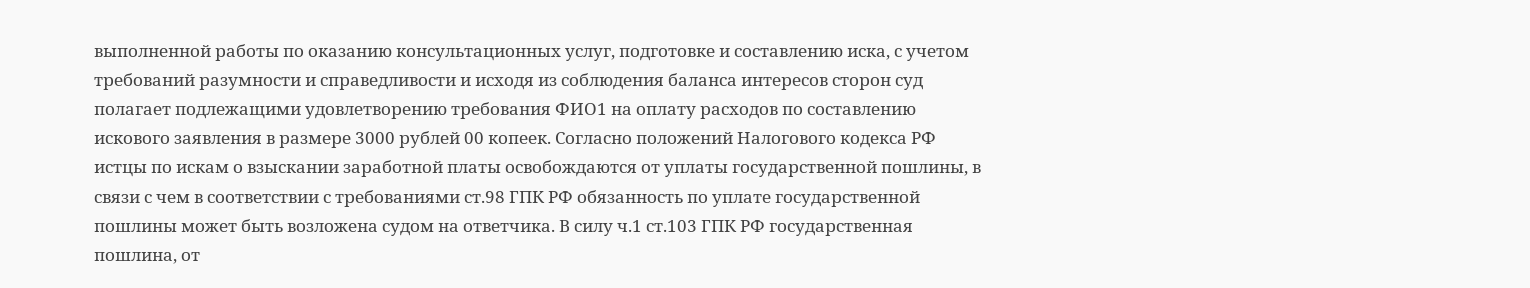выполненной работы по оказанию консультационных услуг, подготовке и составлению иска, с учетом требований разумности и справедливости и исходя из соблюдения баланса интересов сторон суд полагает подлежащими удовлетворению требования ФИО1 на оплату расходов по составлению искового заявления в размере 3000 рублей 00 копеек. Согласно положений Налогового кодекса РФ истцы по искам о взыскании заработной платы освобождаются от уплаты государственной пошлины, в связи с чем в соответствии с требованиями ст.98 ГПК РФ обязанность по уплате государственной пошлины может быть возложена судом на ответчика. В силу ч.1 ст.103 ГПК РФ государственная пошлина, от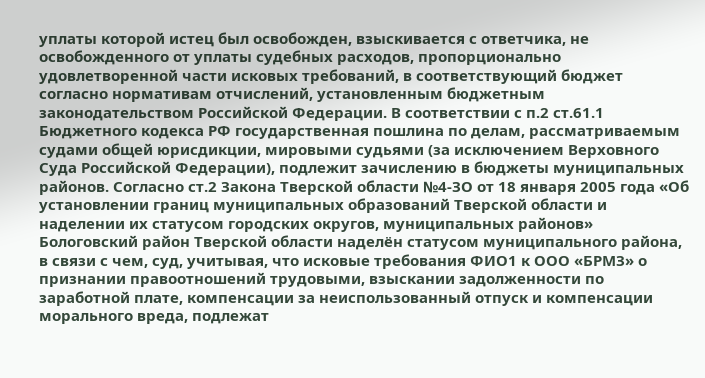уплаты которой истец был освобожден, взыскивается с ответчика, не освобожденного от уплаты судебных расходов, пропорционально удовлетворенной части исковых требований, в соответствующий бюджет согласно нормативам отчислений, установленным бюджетным законодательством Российской Федерации. В соответствии с п.2 ст.61.1 Бюджетного кодекса РФ государственная пошлина по делам, рассматриваемым судами общей юрисдикции, мировыми судьями (за исключением Верховного Суда Российской Федерации), подлежит зачислению в бюджеты муниципальных районов. Согласно ст.2 Закона Тверской области №4-ЗО от 18 января 2005 года «Об установлении границ муниципальных образований Тверской области и наделении их статусом городских округов, муниципальных районов» Бологовский район Тверской области наделён статусом муниципального района, в связи с чем, суд, учитывая, что исковые требования ФИО1 к ООО «БРМЗ» о признании правоотношений трудовыми, взыскании задолженности по заработной плате, компенсации за неиспользованный отпуск и компенсации морального вреда, подлежат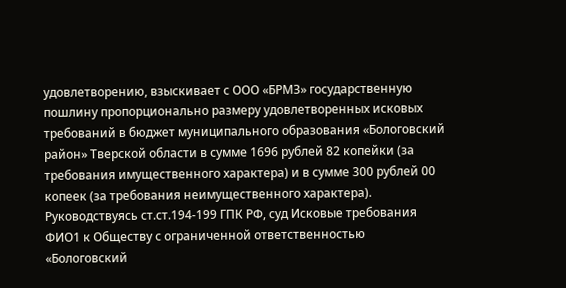удовлетворению, взыскивает с ООО «БРМЗ» государственную пошлину пропорционально размеру удовлетворенных исковых требований в бюджет муниципального образования «Бологовский район» Тверской области в сумме 1696 рублей 82 копейки (за требования имущественного характера) и в сумме 300 рублей 00 копеек (за требования неимущественного характера). Руководствуясь ст.ст.194-199 ГПК РФ, суд Исковые требования ФИО1 к Обществу с ограниченной ответственностью «Бологовский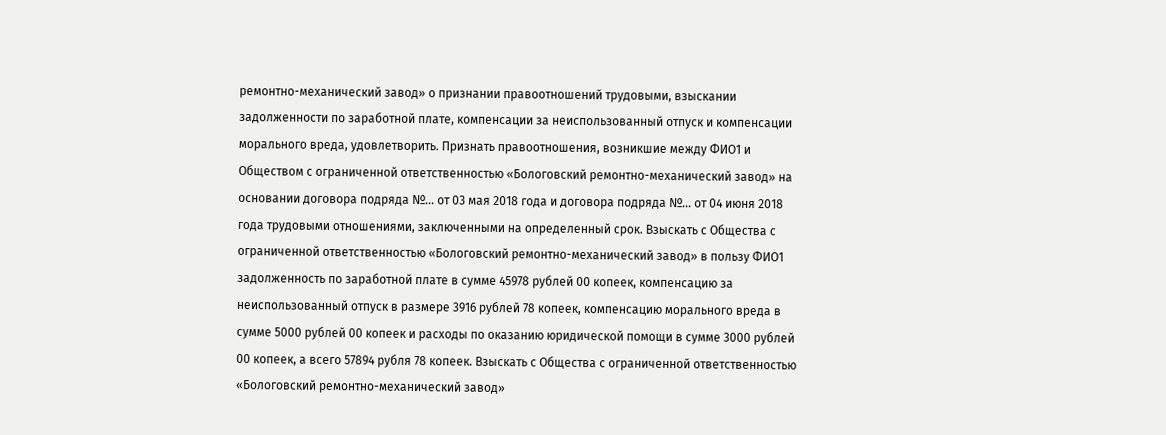ремонтно-механический завод» о признании правоотношений трудовыми, взыскании задолженности по заработной плате, компенсации за неиспользованный отпуск и компенсации морального вреда, удовлетворить. Признать правоотношения, возникшие между ФИО1 и Обществом с ограниченной ответственностью «Бологовский ремонтно-механический завод» на основании договора подряда №... от 03 мая 2018 года и договора подряда №... от 04 июня 2018 года трудовыми отношениями, заключенными на определенный срок. Взыскать с Общества с ограниченной ответственностью «Бологовский ремонтно-механический завод» в пользу ФИО1 задолженность по заработной плате в сумме 45978 рублей 00 копеек, компенсацию за неиспользованный отпуск в размере 3916 рублей 78 копеек, компенсацию морального вреда в сумме 5000 рублей 00 копеек и расходы по оказанию юридической помощи в сумме 3000 рублей 00 копеек, а всего 57894 рубля 78 копеек. Взыскать с Общества с ограниченной ответственностью «Бологовский ремонтно-механический завод»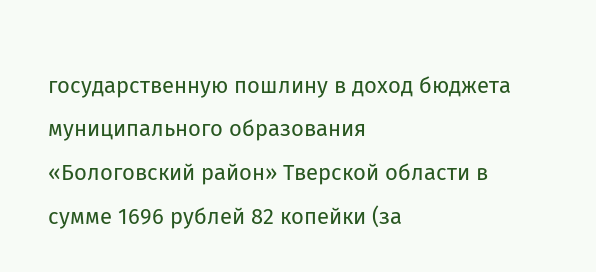государственную пошлину в доход бюджета муниципального образования «Бологовский район» Тверской области в сумме 1696 рублей 82 копейки (за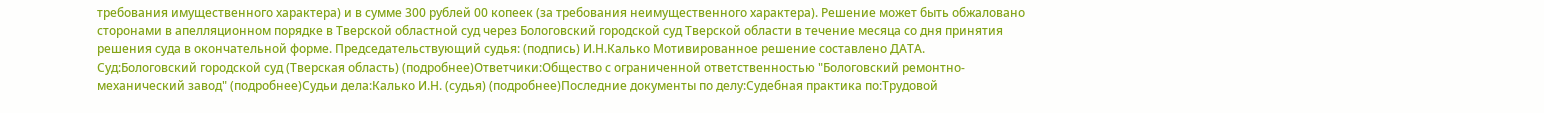требования имущественного характера) и в сумме 300 рублей 00 копеек (за требования неимущественного характера). Решение может быть обжаловано сторонами в апелляционном порядке в Тверской областной суд через Бологовский городской суд Тверской области в течение месяца со дня принятия решения суда в окончательной форме. Председательствующий судья: (подпись) И.Н.Калько Мотивированное решение составлено ДАТА. Суд:Бологовский городской суд (Тверская область) (подробнее)Ответчики:Общество с ограниченной ответственностью "Бологовский ремонтно-механический завод" (подробнее)Судьи дела:Калько И.Н. (судья) (подробнее)Последние документы по делу:Судебная практика по:Трудовой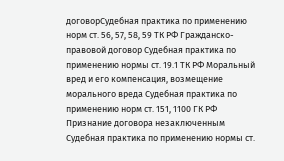договорСудебная практика по применению норм ст. 56, 57, 58, 59 ТК РФ Гражданско-правовой договор Судебная практика по применению нормы ст. 19.1 ТК РФ Моральный вред и его компенсация, возмещение морального вреда Судебная практика по применению норм ст. 151, 1100 ГК РФ Признание договора незаключенным Судебная практика по применению нормы ст.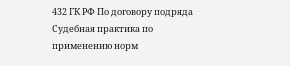432 ГК РФ По договору подряда Судебная практика по применению норм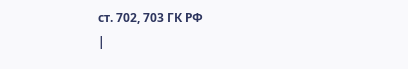ст. 702, 703 ГК РФ
|